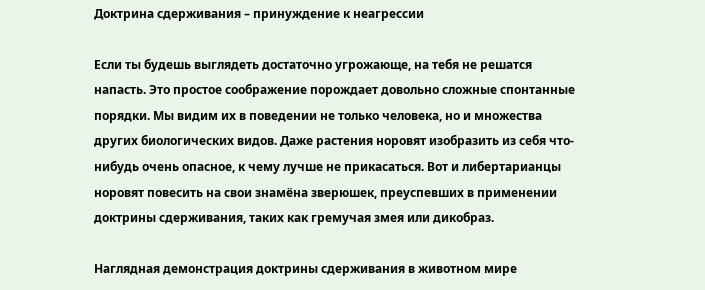Доктрина сдерживания – принуждение к неагрессии

Если ты будешь выглядеть достаточно угрожающе, на тебя не решатся напасть. Это простое соображение порождает довольно сложные спонтанные порядки. Мы видим их в поведении не только человека, но и множества других биологических видов. Даже растения норовят изобразить из себя что-нибудь очень опасное, к чему лучше не прикасаться. Вот и либертарианцы норовят повесить на свои знамёна зверюшек, преуспевших в применении доктрины сдерживания, таких как гремучая змея или дикобраз.

Наглядная демонстрация доктрины сдерживания в животном мире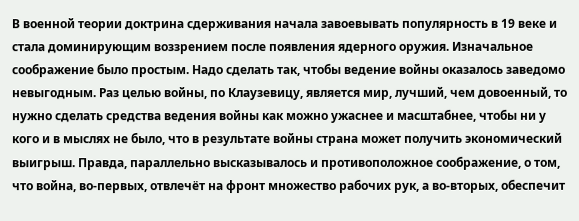В военной теории доктрина сдерживания начала завоевывать популярность в 19 веке и стала доминирующим воззрением после появления ядерного оружия. Изначальное соображение было простым. Надо сделать так, чтобы ведение войны оказалось заведомо невыгодным. Раз целью войны, по Клаузевицу, является мир, лучший, чем довоенный, то нужно сделать средства ведения войны как можно ужаснее и масштабнее, чтобы ни у кого и в мыслях не было, что в результате войны страна может получить экономический выигрыш. Правда, параллельно высказывалось и противоположное соображение, о том, что война, во-первых, отвлечёт на фронт множество рабочих рук, а во-вторых, обеспечит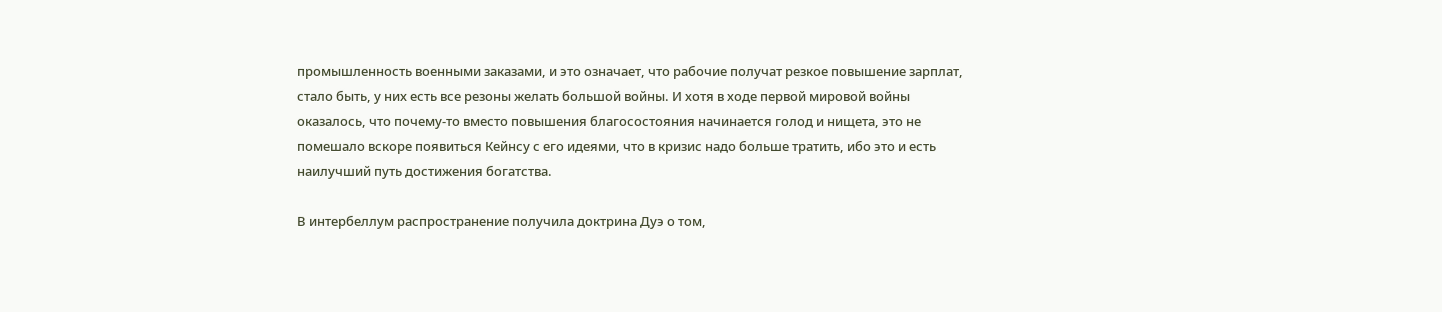промышленность военными заказами, и это означает, что рабочие получат резкое повышение зарплат, стало быть, у них есть все резоны желать большой войны. И хотя в ходе первой мировой войны оказалось, что почему-то вместо повышения благосостояния начинается голод и нищета, это не помешало вскоре появиться Кейнсу с его идеями, что в кризис надо больше тратить, ибо это и есть наилучший путь достижения богатства.

В интербеллум распространение получила доктрина Дуэ о том,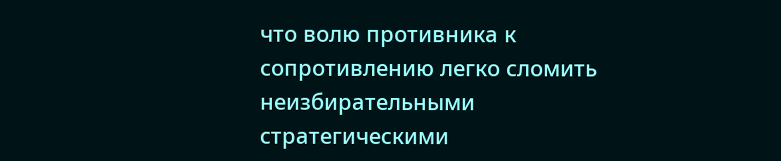что волю противника к сопротивлению легко сломить неизбирательными стратегическими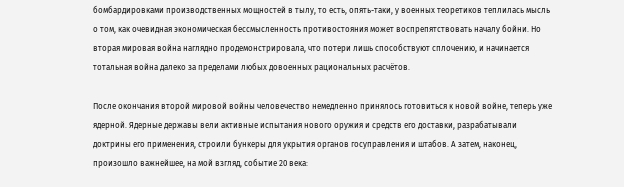бомбардировками производственных мощностей в тылу, то есть, опять-таки, у военных теоретиков теплилась мысль о том, как очевидная экономическая бессмысленность противостояния может воспрепятствовать началу бойни. Но вторая мировая война наглядно продемонстрировала, что потери лишь способствуют сплочению, и начинается тотальная война далеко за пределами любых довоенных рациональных расчётов.

После окончания второй мировой войны человечество немедленно принялось готовиться к новой войне, теперь уже ядерной. Ядерные державы вели активные испытания нового оружия и средств его доставки, разрабатывали доктрины его применения, строили бункеры для укрытия органов госуправления и штабов. А затем, наконец, произошло важнейшее, на мой взгляд, событие 20 века: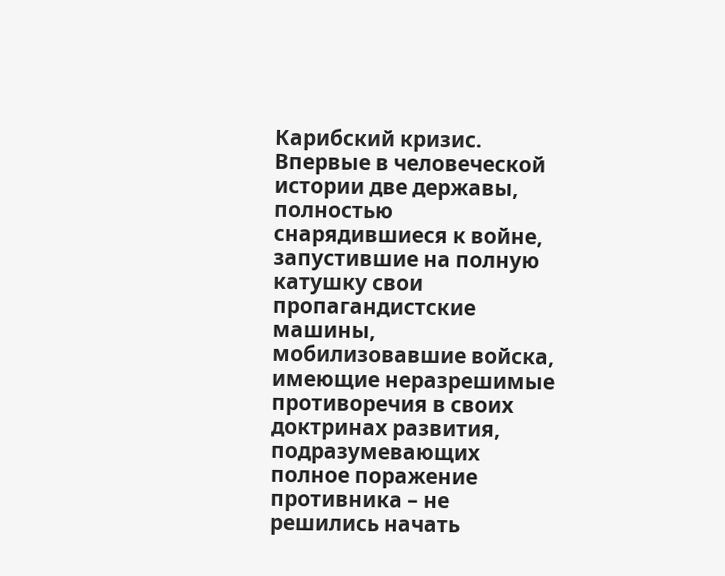Карибский кризис. Впервые в человеческой истории две державы, полностью снарядившиеся к войне, запустившие на полную катушку свои пропагандистские машины, мобилизовавшие войска, имеющие неразрешимые противоречия в своих доктринах развития, подразумевающих полное поражение противника – не решились начать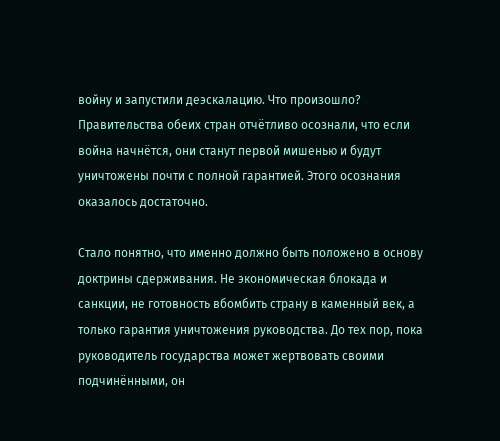войну и запустили деэскалацию. Что произошло? Правительства обеих стран отчётливо осознали, что если война начнётся, они станут первой мишенью и будут уничтожены почти с полной гарантией. Этого осознания оказалось достаточно.

Стало понятно, что именно должно быть положено в основу доктрины сдерживания. Не экономическая блокада и санкции, не готовность вбомбить страну в каменный век, а только гарантия уничтожения руководства. До тех пор, пока руководитель государства может жертвовать своими подчинёнными, он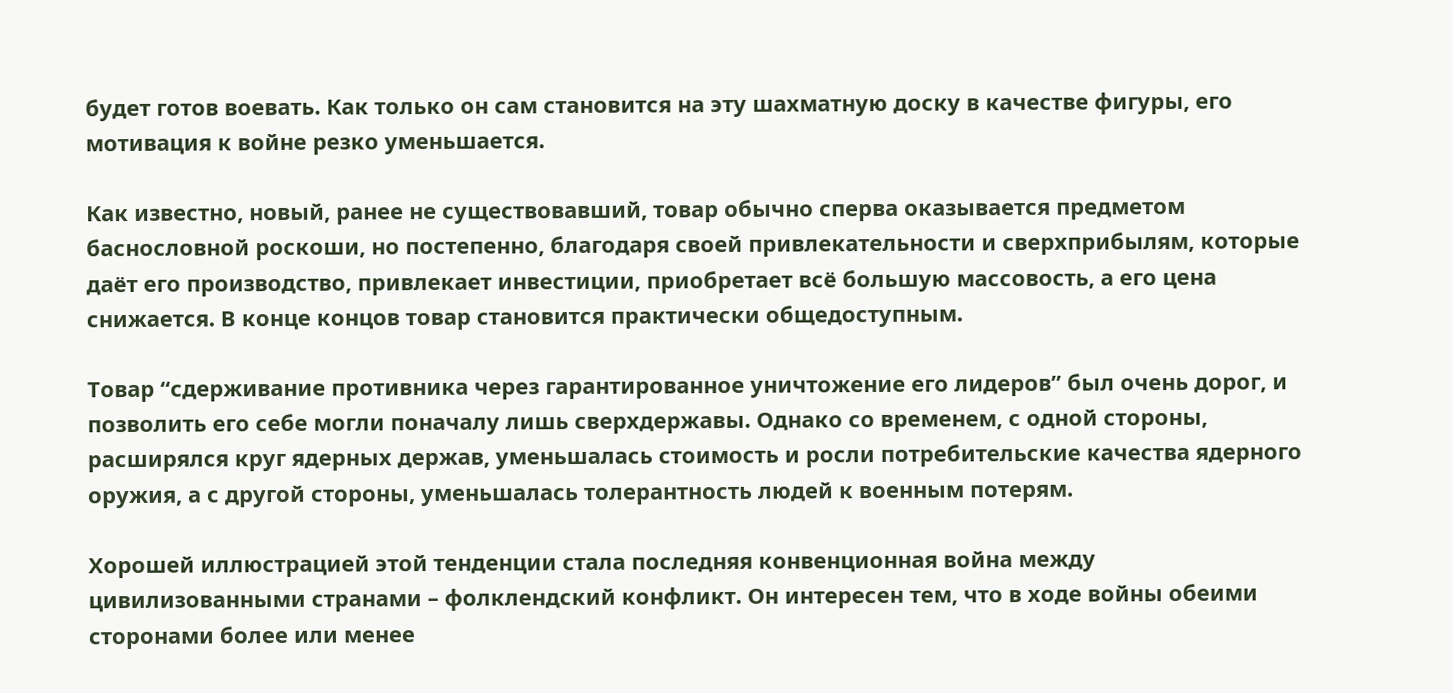будет готов воевать. Как только он сам становится на эту шахматную доску в качестве фигуры, его мотивация к войне резко уменьшается.

Как известно, новый, ранее не существовавший, товар обычно сперва оказывается предметом баснословной роскоши, но постепенно, благодаря своей привлекательности и сверхприбылям, которые даёт его производство, привлекает инвестиции, приобретает всё большую массовость, а его цена снижается. В конце концов товар становится практически общедоступным.

Товар “сдерживание противника через гарантированное уничтожение его лидеров” был очень дорог, и позволить его себе могли поначалу лишь сверхдержавы. Однако со временем, с одной стороны, расширялся круг ядерных держав, уменьшалась стоимость и росли потребительские качества ядерного оружия, а с другой стороны, уменьшалась толерантность людей к военным потерям.

Хорошей иллюстрацией этой тенденции стала последняя конвенционная война между цивилизованными странами – фолклендский конфликт. Он интересен тем, что в ходе войны обеими сторонами более или менее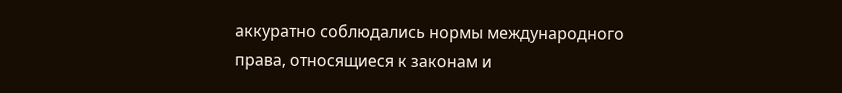аккуратно соблюдались нормы международного права, относящиеся к законам и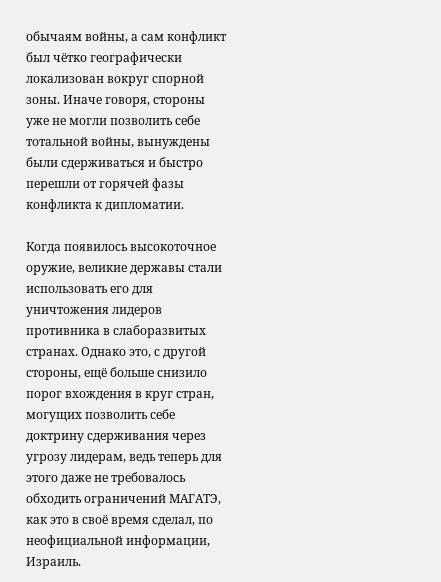обычаям войны, а сам конфликт был чётко географически локализован вокруг спорной зоны. Иначе говоря, стороны уже не могли позволить себе тотальной войны, вынуждены были сдерживаться и быстро перешли от горячей фазы конфликта к дипломатии.

Когда появилось высокоточное оружие, великие державы стали использовать его для уничтожения лидеров противника в слаборазвитых странах. Однако это, с другой стороны, ещё больше снизило порог вхождения в круг стран, могущих позволить себе доктрину сдерживания через угрозу лидерам, ведь теперь для этого даже не требовалось обходить ограничений МАГАТЭ, как это в своё время сделал, по неофициальной информации, Израиль.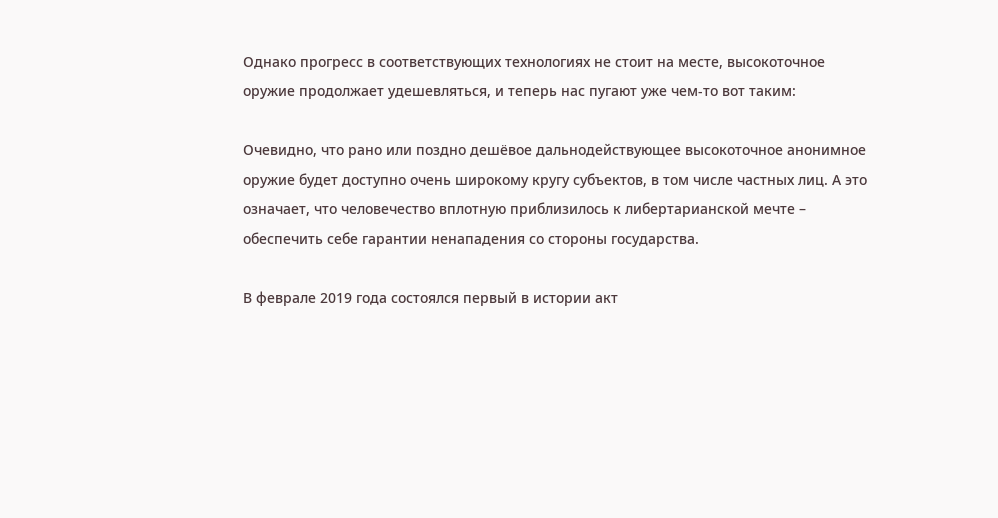Однако прогресс в соответствующих технологиях не стоит на месте, высокоточное оружие продолжает удешевляться, и теперь нас пугают уже чем-то вот таким:

Очевидно, что рано или поздно дешёвое дальнодействующее высокоточное анонимное оружие будет доступно очень широкому кругу субъектов, в том числе частных лиц. А это означает, что человечество вплотную приблизилось к либертарианской мечте – обеспечить себе гарантии ненападения со стороны государства.

В феврале 2019 года состоялся первый в истории акт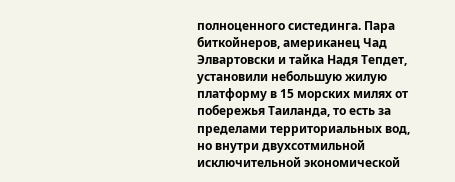полноценного систединга. Пара биткойнеров, американец Чад Элвартовски и тайка Надя Тепдет, установили небольшую жилую платформу в 15 морских милях от побережья Таиланда, то есть за пределами территориальных вод, но внутри двухсотмильной исключительной экономической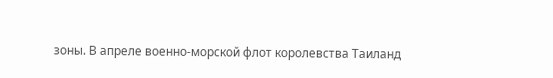зоны. В апреле военно-морской флот королевства Таиланд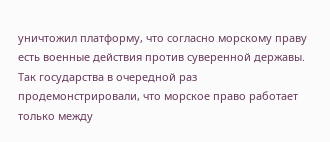уничтожил платформу, что согласно морскому праву есть военные действия против суверенной державы. Так государства в очередной раз продемонстрировали, что морское право работает только между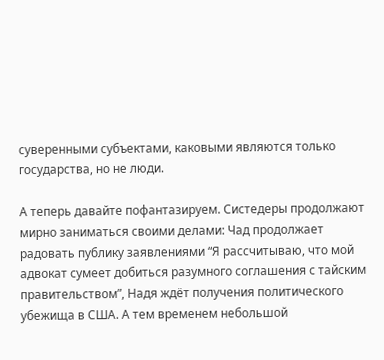суверенными субъектами, каковыми являются только государства, но не люди.

А теперь давайте пофантазируем. Систедеры продолжают мирно заниматься своими делами: Чад продолжает радовать публику заявлениями “Я рассчитываю, что мой адвокат сумеет добиться разумного соглашения с тайским правительством”, Надя ждёт получения политического убежища в США. А тем временем небольшой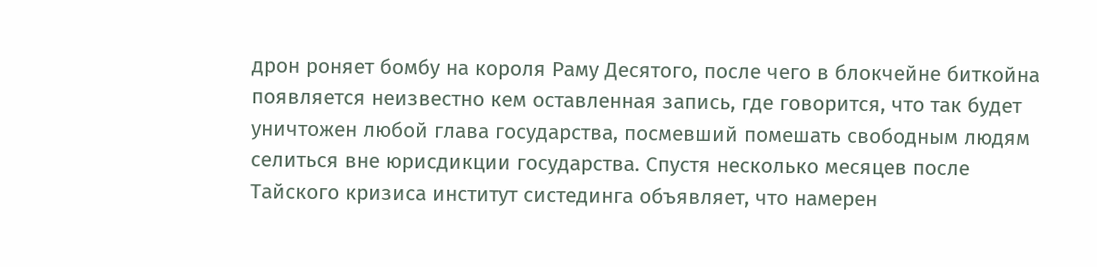дрон роняет бомбу на короля Раму Десятого, после чего в блокчейне биткойна появляется неизвестно кем оставленная запись, где говорится, что так будет уничтожен любой глава государства, посмевший помешать свободным людям селиться вне юрисдикции государства. Спустя несколько месяцев после Тайского кризиса институт систединга объявляет, что намерен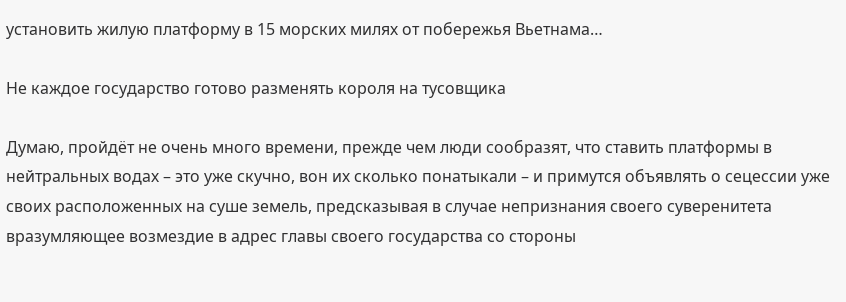установить жилую платформу в 15 морских милях от побережья Вьетнама…

Не каждое государство готово разменять короля на тусовщика

Думаю, пройдёт не очень много времени, прежде чем люди сообразят, что ставить платформы в нейтральных водах – это уже скучно, вон их сколько понатыкали – и примутся объявлять о сецессии уже своих расположенных на суше земель, предсказывая в случае непризнания своего суверенитета вразумляющее возмездие в адрес главы своего государства со стороны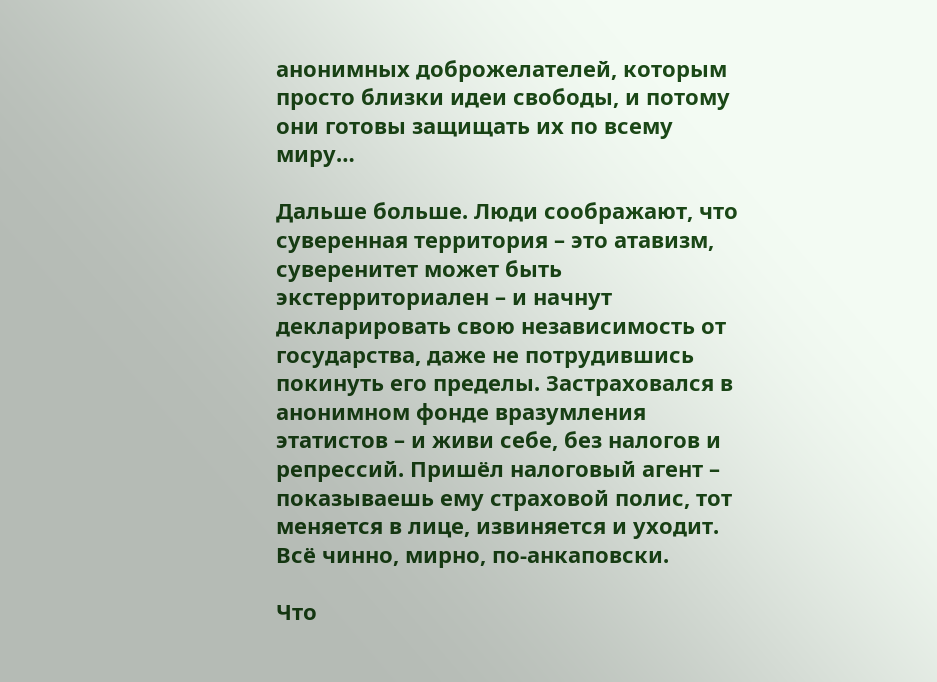анонимных доброжелателей, которым просто близки идеи свободы, и потому они готовы защищать их по всему миру…

Дальше больше. Люди соображают, что суверенная территория – это атавизм, суверенитет может быть экстерриториален – и начнут декларировать свою независимость от государства, даже не потрудившись покинуть его пределы. Застраховался в анонимном фонде вразумления этатистов – и живи себе, без налогов и репрессий. Пришёл налоговый агент – показываешь ему страховой полис, тот меняется в лице, извиняется и уходит. Всё чинно, мирно, по-анкаповски.

Что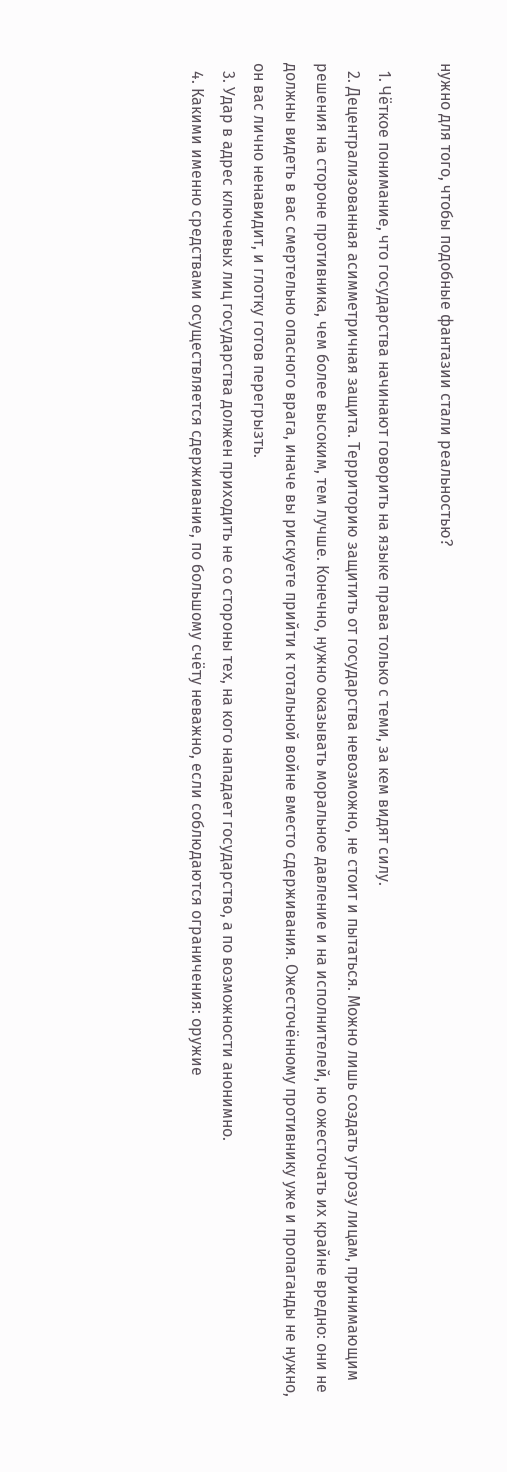нужно для того, чтобы подобные фантазии стали реальностью?

  1. Чёткое понимание, что государства начинают говорить на языке права только с теми, за кем видят силу.
  2. Децентрализованная асимметричная защита. Территорию защитить от государства невозможно, не стоит и пытаться. Можно лишь создать угрозу лицам, принимающим решения на стороне противника, чем более высоким, тем лучше. Конечно, нужно оказывать моральное давление и на исполнителей, но ожесточать их крайне вредно: они не должны видеть в вас смертельно опасного врага, иначе вы рискуете прийти к тотальной войне вместо сдерживания. Ожесточённому противнику уже и пропаганды не нужно, он вас лично ненавидит, и глотку готов перегрызть.
  3. Удар в адрес ключевых лиц государства должен приходить не со стороны тех, на кого нападает государство, а по возможности анонимно.
  4. Какими именно средствами осуществляется сдерживание, по большому счёту неважно, если соблюдаются ограничения: оружие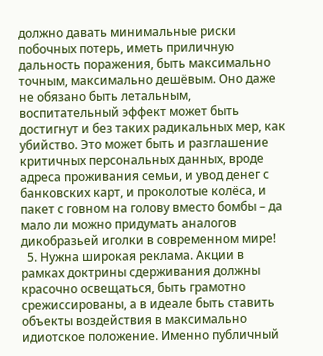должно давать минимальные риски побочных потерь, иметь приличную дальность поражения, быть максимально точным, максимально дешёвым. Оно даже не обязано быть летальным, воспитательный эффект может быть достигнут и без таких радикальных мер, как убийство. Это может быть и разглашение критичных персональных данных, вроде адреса проживания семьи, и увод денег с банковских карт, и проколотые колёса, и пакет с говном на голову вместо бомбы – да мало ли можно придумать аналогов дикобразьей иголки в современном мире!
  5. Нужна широкая реклама. Акции в рамках доктрины сдерживания должны красочно освещаться, быть грамотно срежиссированы, а в идеале быть ставить объекты воздействия в максимально идиотское положение. Именно публичный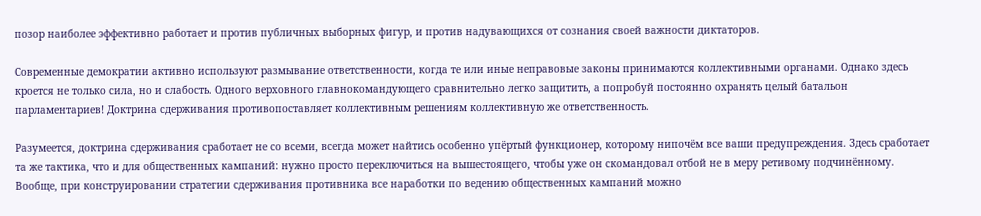позор наиболее эффективно работает и против публичных выборных фигур, и против надувающихся от сознания своей важности диктаторов.

Современные демократии активно используют размывание ответственности, когда те или иные неправовые законы принимаются коллективными органами. Однако здесь кроется не только сила, но и слабость. Одного верховного главнокомандующего сравнительно легко защитить, а попробуй постоянно охранять целый батальон парламентариев! Доктрина сдерживания противопоставляет коллективным решениям коллективную же ответственность.

Разумеется, доктрина сдерживания сработает не со всеми, всегда может найтись особенно упёртый функционер, которому нипочём все ваши предупреждения. Здесь сработает та же тактика, что и для общественных кампаний: нужно просто переключиться на вышестоящего, чтобы уже он скомандовал отбой не в меру ретивому подчинённому. Вообще, при конструировании стратегии сдерживания противника все наработки по ведению общественных кампаний можно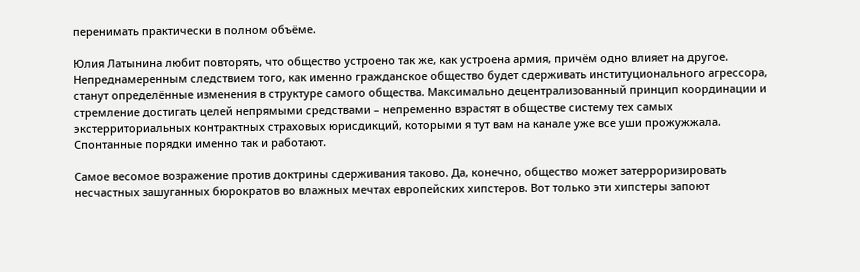перенимать практически в полном объёме.

Юлия Латынина любит повторять, что общество устроено так же, как устроена армия, причём одно влияет на другое. Непреднамеренным следствием того, как именно гражданское общество будет сдерживать институционального агрессора, станут определённые изменения в структуре самого общества. Максимально децентрализованный принцип координации и стремление достигать целей непрямыми средствами – непременно взрастят в обществе систему тех самых экстерриториальных контрактных страховых юрисдикций, которыми я тут вам на канале уже все уши прожужжала. Спонтанные порядки именно так и работают.

Самое весомое возражение против доктрины сдерживания таково. Да, конечно, общество может затерроризировать несчастных зашуганных бюрократов во влажных мечтах европейских хипстеров. Вот только эти хипстеры запоют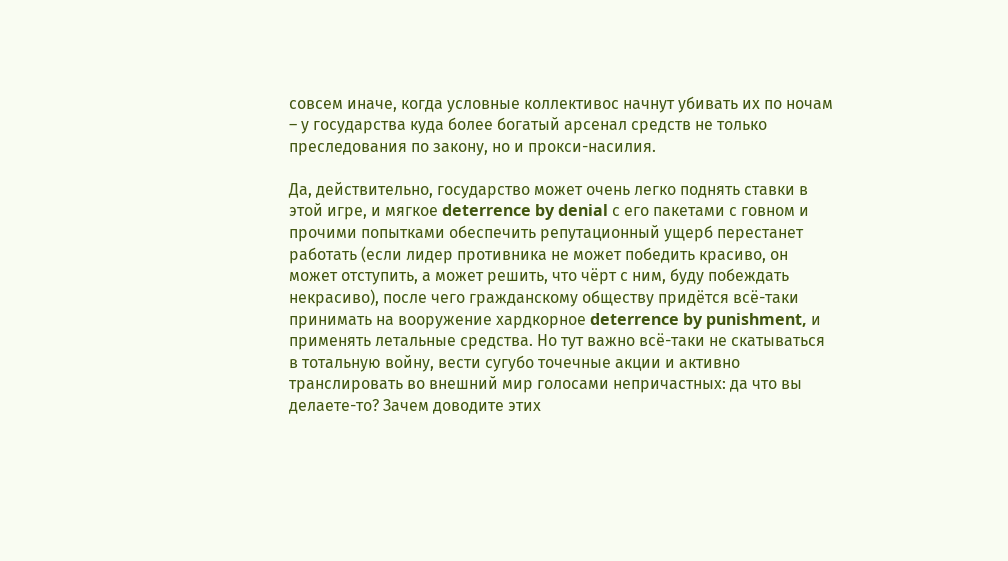совсем иначе, когда условные коллективос начнут убивать их по ночам – у государства куда более богатый арсенал средств не только преследования по закону, но и прокси-насилия.

Да, действительно, государство может очень легко поднять ставки в этой игре, и мягкое deterrence by denial с его пакетами с говном и прочими попытками обеспечить репутационный ущерб перестанет работать (если лидер противника не может победить красиво, он может отступить, а может решить, что чёрт с ним, буду побеждать некрасиво), после чего гражданскому обществу придётся всё-таки принимать на вооружение хардкорное deterrence by punishment, и применять летальные средства. Но тут важно всё-таки не скатываться в тотальную войну, вести сугубо точечные акции и активно транслировать во внешний мир голосами непричастных: да что вы делаете-то? Зачем доводите этих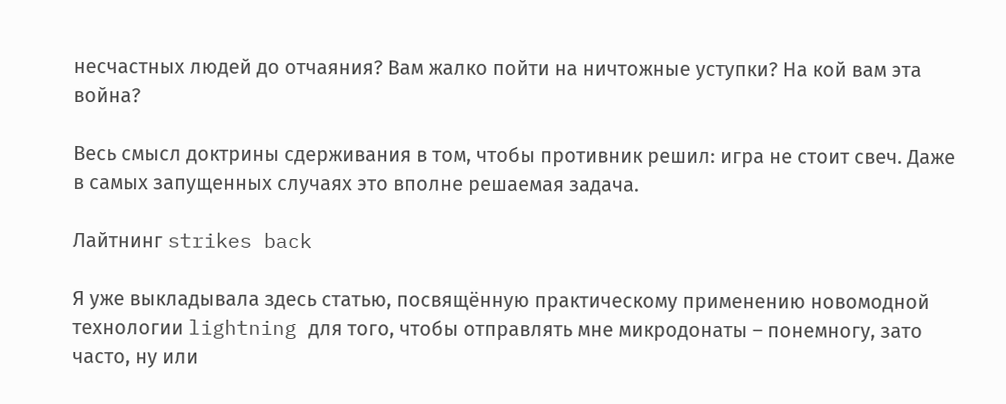несчастных людей до отчаяния? Вам жалко пойти на ничтожные уступки? На кой вам эта война?

Весь смысл доктрины сдерживания в том, чтобы противник решил: игра не стоит свеч. Даже в самых запущенных случаях это вполне решаемая задача.

Лайтнинг strikes back

Я уже выкладывала здесь статью, посвящённую практическому применению новомодной технологии lightning для того, чтобы отправлять мне микродонаты – понемногу, зато часто, ну или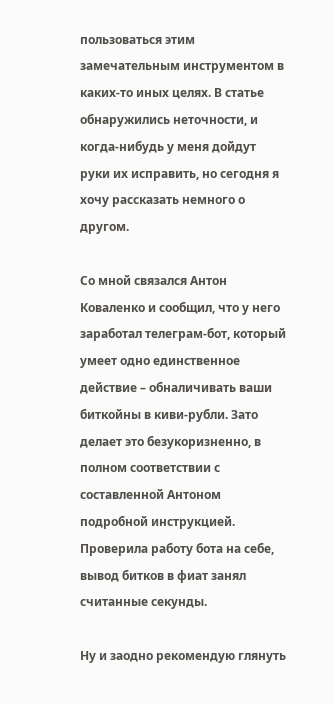пользоваться этим замечательным инструментом в каких-то иных целях. В статье обнаружились неточности, и когда-нибудь у меня дойдут руки их исправить, но сегодня я хочу рассказать немного о другом.

Со мной связался Антон Коваленко и сообщил, что у него заработал телеграм-бот, который умеет одно единственное действие – обналичивать ваши биткойны в киви-рубли. Зато делает это безукоризненно, в полном соответствии с составленной Антоном подробной инструкцией. Проверила работу бота на себе, вывод битков в фиат занял считанные секунды.

Ну и заодно рекомендую глянуть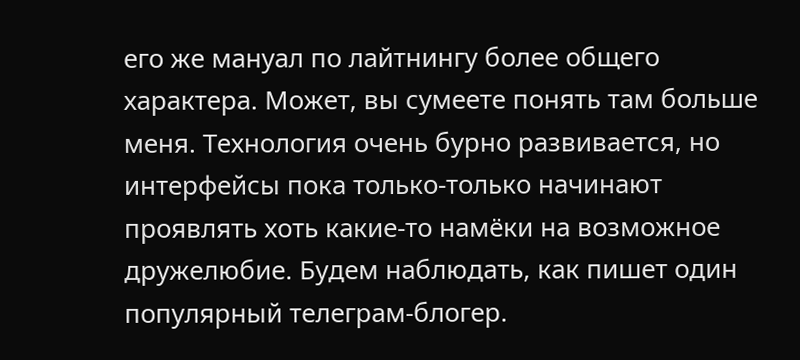его же мануал по лайтнингу более общего характера. Может, вы сумеете понять там больше меня. Технология очень бурно развивается, но интерфейсы пока только-только начинают проявлять хоть какие-то намёки на возможное дружелюбие. Будем наблюдать, как пишет один популярный телеграм-блогер.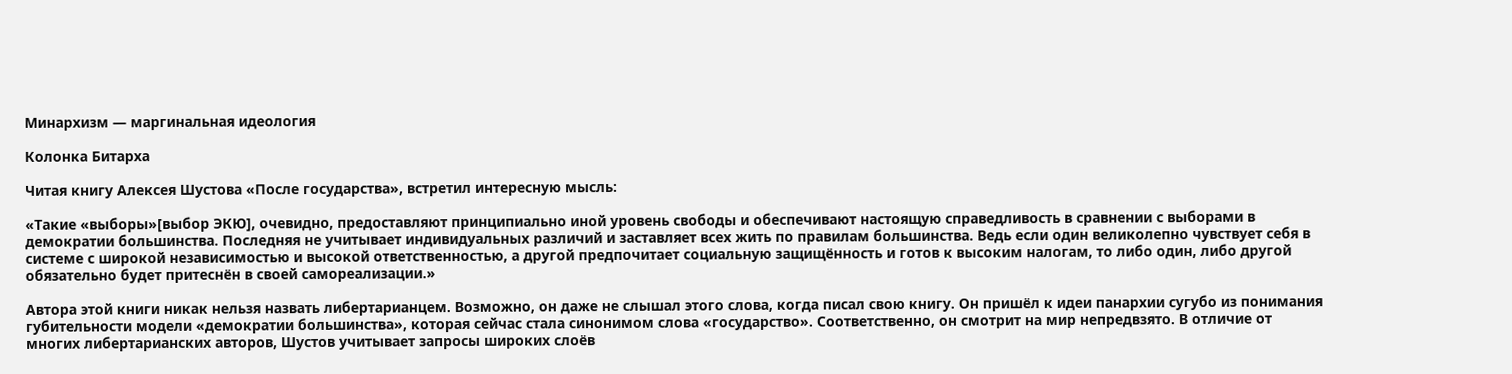Минархизм — маргинальная идеология

Колонка Битарха

Читая книгу Алексея Шустова «После государства», встретил интересную мысль:

«Такие «выборы»[выбор ЭКЮ], очевидно, предоставляют принципиально иной уровень свободы и обеспечивают настоящую справедливость в сравнении с выборами в демократии большинства. Последняя не учитывает индивидуальных различий и заставляет всех жить по правилам большинства. Ведь если один великолепно чувствует себя в системе с широкой независимостью и высокой ответственностью, а другой предпочитает социальную защищённость и готов к высоким налогам, то либо один, либо другой обязательно будет притеснён в своей самореализации.»

Автора этой книги никак нельзя назвать либертарианцем. Возможно, он даже не слышал этого слова, когда писал свою книгу. Он пришёл к идеи панархии сугубо из понимания губительности модели «демократии большинства», которая сейчас стала синонимом слова «государство». Соответственно, он смотрит на мир непредвзято. В отличие от многих либертарианских авторов, Шустов учитывает запросы широких слоёв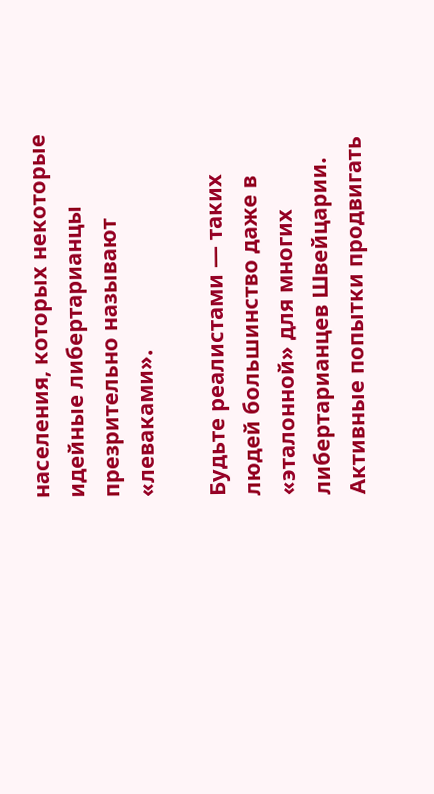населения, которых некоторые идейные либертарианцы презрительно называют «леваками».

Будьте реалистами — таких людей большинство даже в «эталонной» для многих либертарианцев Швейцарии. Активные попытки продвигать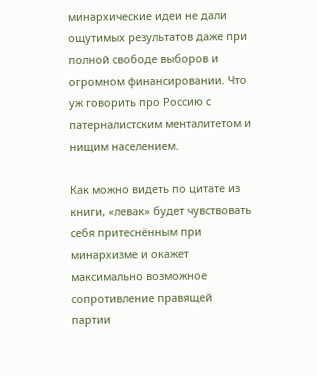минархические идеи не дали ощутимых результатов даже при полной свободе выборов и огромном финансировании. Что уж говорить про Россию с патерналистским менталитетом и нищим населением.

Как можно видеть по цитате из книги, «левак» будет чувствовать себя притеснённым при минархизме и окажет максимально возможное сопротивление правящей партии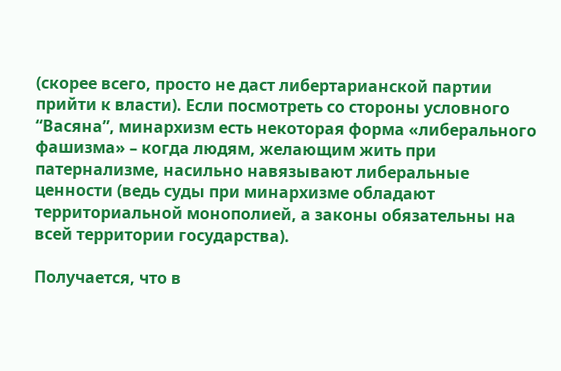(скорее всего, просто не даст либертарианской партии прийти к власти). Если посмотреть со стороны условного “Васяна”, минархизм есть некоторая форма «либерального фашизма» – когда людям, желающим жить при патернализме, насильно навязывают либеральные ценности (ведь суды при минархизме обладают территориальной монополией, а законы обязательны на всей территории государства).

Получается, что в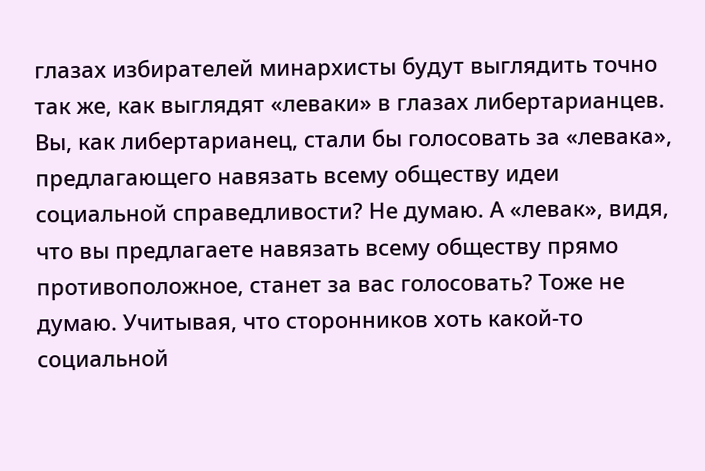глазах избирателей минархисты будут выглядить точно так же, как выглядят «леваки» в глазах либертарианцев. Вы, как либертарианец, стали бы голосовать за «левака», предлагающего навязать всему обществу идеи социальной справедливости? Не думаю. А «левак», видя, что вы предлагаете навязать всему обществу прямо противоположное, станет за вас голосовать? Тоже не думаю. Учитывая, что сторонников хоть какой-то социальной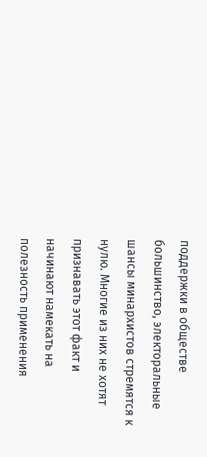поддержки в обществе большинство, электоральные шансы минархистов стремятся к нулю. Многие из них не хотят признавать этот факт и начинают намекать на полезность применения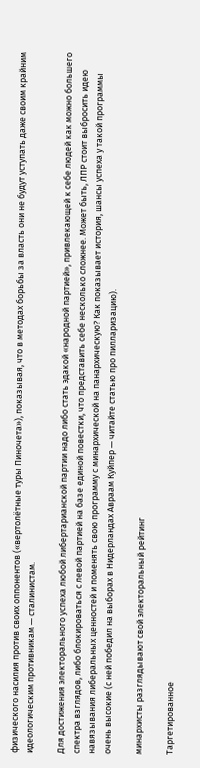физического насилия против своих оппонентов («вертолётные туры Пиночета»), показывая, что в методах борьбы за власть они не будут уступать даже своим крайним идеологическим противникам — сталинистам.

Для достижения электорального успеха любой либертарианской партии надо либо стать эдакой «народной партией», привлекающей к себе людей как можно большего спектра взглядов, либо блокироваться с левой партией на базе единой повестки, что представить себе несколько сложнее. Может быть, ЛПР стоит выбросить идею навязывания либеральных ценностей и поменять свою программу с минархической на панархическую? Как показывает история, шансы успеха у такой программы очень высокие (с ней победил на выборах в Нидерландах Авраам Куйпер — читайте статью про пилларизацию).

минархисты разглядывают свой электоральный рейтинг

Таргетированное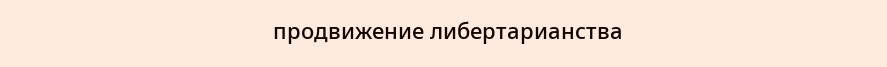продвижение либертарианства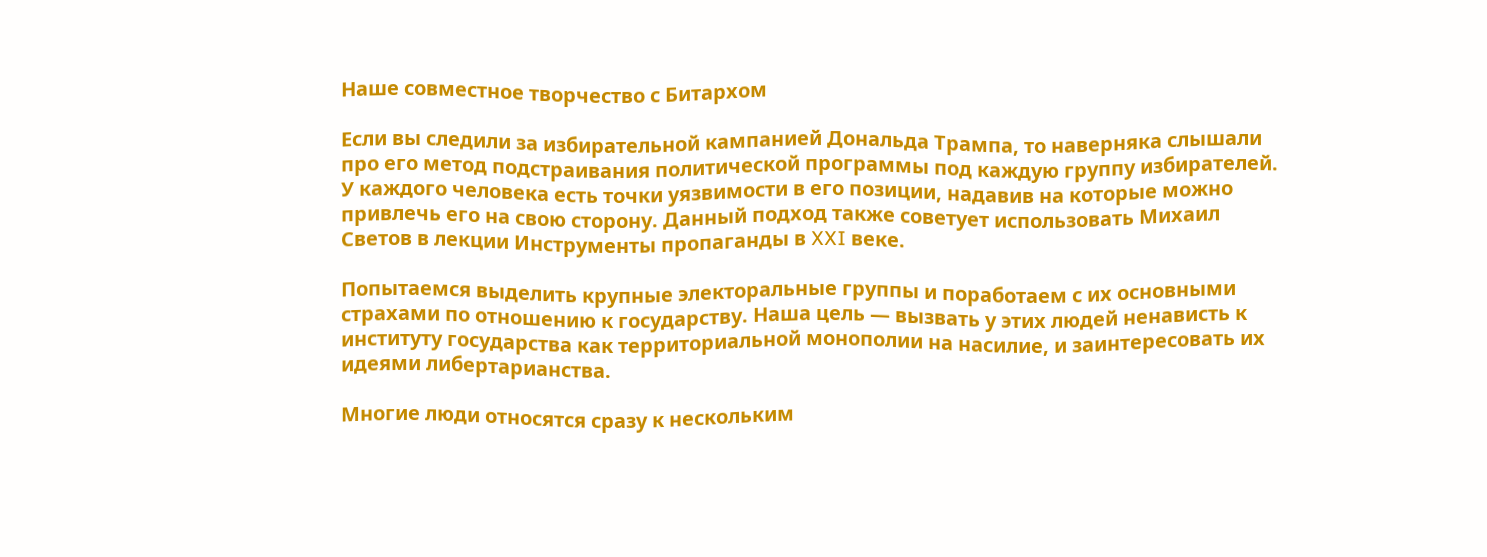Наше совместное творчество с Битархом

Если вы следили за избирательной кампанией Дональда Трампа, то наверняка слышали про его метод подстраивания политической программы под каждую группу избирателей. У каждого человека есть точки уязвимости в его позиции, надавив на которые можно привлечь его на свою сторону. Данный подход также советует использовать Михаил Светов в лекции Инструменты пропаганды в XXI веке.

Попытаемся выделить крупные электоральные группы и поработаем с их основными страхами по отношению к государству. Наша цель — вызвать у этих людей ненависть к институту государства как территориальной монополии на насилие, и заинтересовать их идеями либертарианства.

Многие люди относятся сразу к нескольким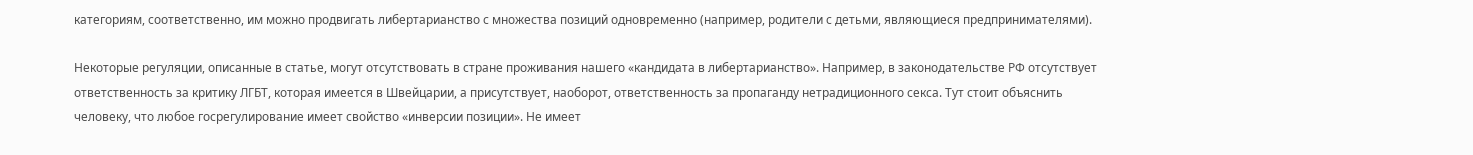категориям, соответственно, им можно продвигать либертарианство с множества позиций одновременно (например, родители с детьми, являющиеся предпринимателями).

Некоторые регуляции, описанные в статье, могут отсутствовать в стране проживания нашего «кандидата в либертарианство». Например, в законодательстве РФ отсутствует ответственность за критику ЛГБТ, которая имеется в Швейцарии, а присутствует, наоборот, ответственность за пропаганду нетрадиционного секса. Тут стоит объяснить человеку, что любое госрегулирование имеет свойство «инверсии позиции». Не имеет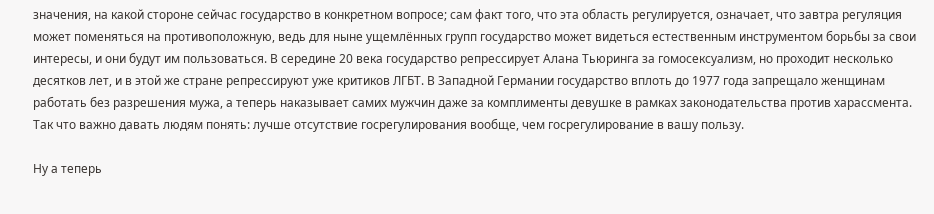значения, на какой стороне сейчас государство в конкретном вопросе; сам факт того, что эта область регулируется, означает, что завтра регуляция может поменяться на противоположную, ведь для ныне ущемлённых групп государство может видеться естественным инструментом борьбы за свои интересы, и они будут им пользоваться. В середине 20 века государство репрессирует Алана Тьюринга за гомосексуализм, но проходит несколько десятков лет, и в этой же стране репрессируют уже критиков ЛГБТ. В Западной Германии государство вплоть до 1977 года запрещало женщинам работать без разрешения мужа, а теперь наказывает самих мужчин даже за комплименты девушке в рамках законодательства против харассмента. Так что важно давать людям понять: лучше отсутствие госрегулирования вообще, чем госрегулирование в вашу пользу.

Ну а теперь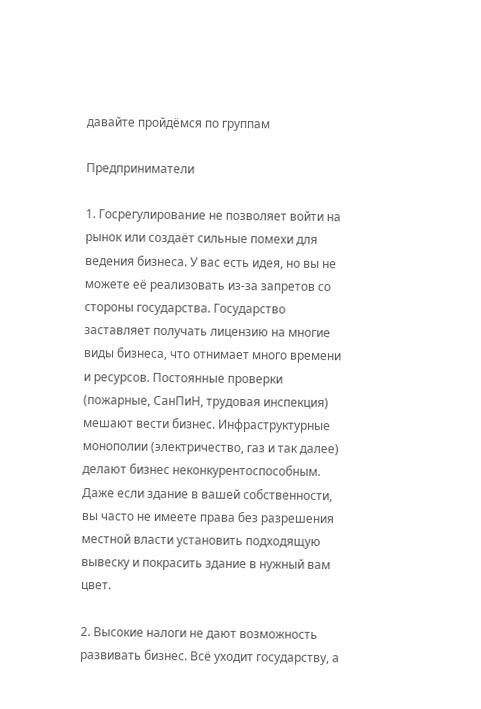давайте пройдёмся по группам

Предприниматели

1. Госрегулирование не позволяет войти на рынок или создаёт сильные помехи для ведения бизнеса. У вас есть идея, но вы не можете её реализовать из-за запретов со стороны государства. Государство заставляет получать лицензию на многие виды бизнеса, что отнимает много времени и ресурсов. Постоянные проверки (пожарные, СанПиН, трудовая инспекция) мешают вести бизнес. Инфраструктурные монополии (электричество, газ и так далее) делают бизнес неконкурентоспособным. Даже если здание в вашей собственности, вы часто не имеете права без разрешения местной власти установить подходящую вывеску и покрасить здание в нужный вам цвет.

2. Высокие налоги не дают возможность развивать бизнес. Всё уходит государству, а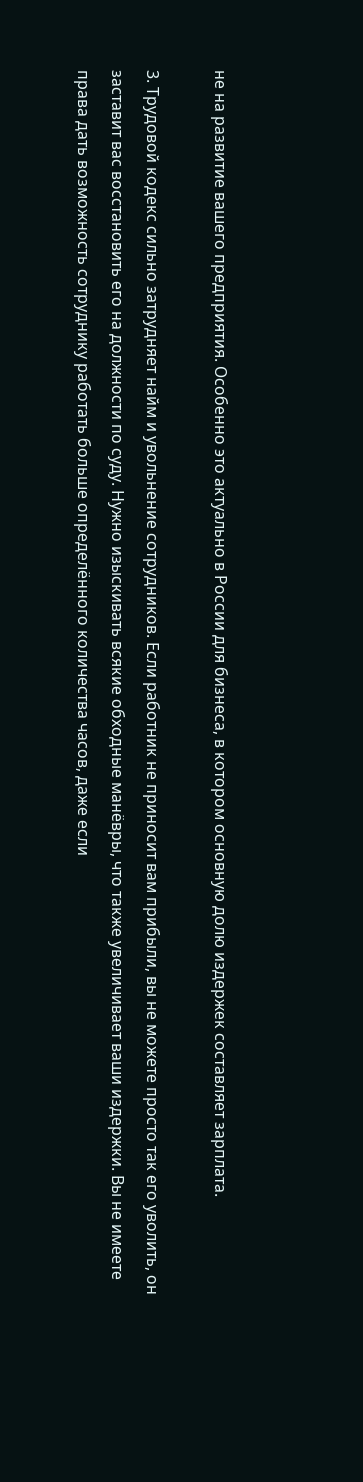не на развитие вашего предприятия. Особенно это актуально в России для бизнеса, в котором основную долю издержек составляет зарплата.

3. Трудовой кодекс сильно затрудняет найм и увольнение сотрудников. Если работник не приносит вам прибыли, вы не можете просто так его уволить, он заставит вас восстановить его на должности по суду. Нужно изыскивать всякие обходные манёвры, что также увеличивает ваши издержки. Вы не имеете права дать возможность сотруднику работать больше определённого количества часов, даже если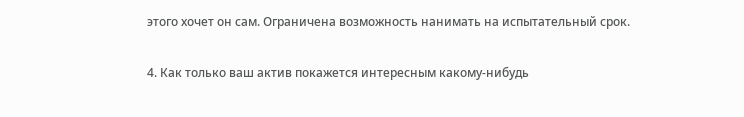этого хочет он сам. Ограничена возможность нанимать на испытательный срок.

4. Как только ваш актив покажется интересным какому-нибудь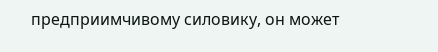предприимчивому силовику, он может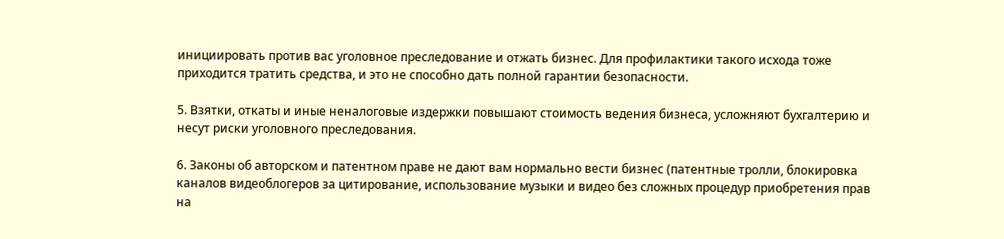инициировать против вас уголовное преследование и отжать бизнес. Для профилактики такого исхода тоже приходится тратить средства, и это не способно дать полной гарантии безопасности.

5. Взятки, откаты и иные неналоговые издержки повышают стоимость ведения бизнеса, усложняют бухгалтерию и несут риски уголовного преследования.

6. Законы об авторском и патентном праве не дают вам нормально вести бизнес (патентные тролли, блокировка каналов видеоблогеров за цитирование, использование музыки и видео без сложных процедур приобретения прав на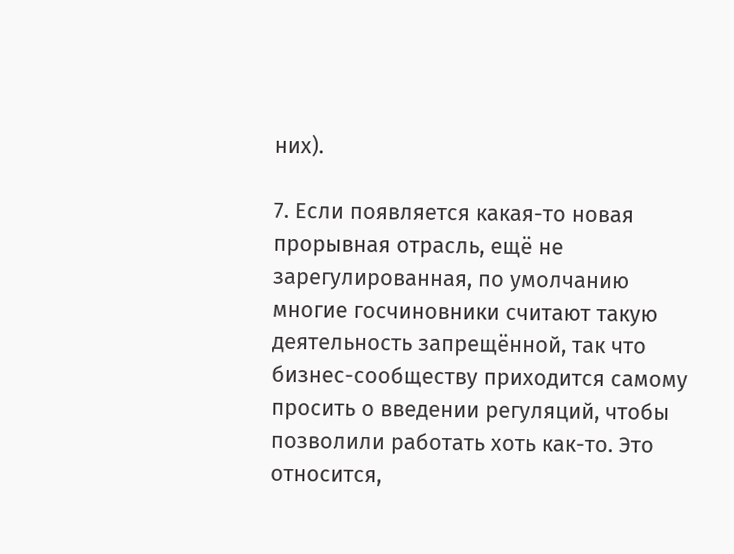них).

7. Если появляется какая-то новая прорывная отрасль, ещё не зарегулированная, по умолчанию многие госчиновники считают такую деятельность запрещённой, так что бизнес-сообществу приходится самому просить о введении регуляций, чтобы позволили работать хоть как-то. Это относится,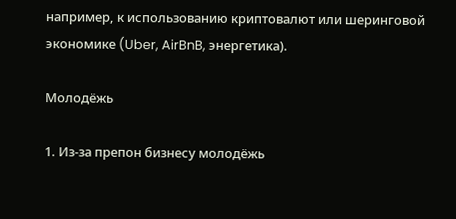например, к использованию криптовалют или шеринговой экономике (Uber, AirBnB, энергетика).

Молодёжь

1. Из-за препон бизнесу молодёжь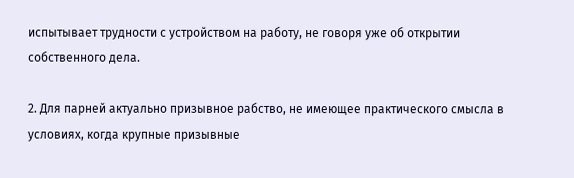испытывает трудности с устройством на работу, не говоря уже об открытии собственного дела.

2. Для парней актуально призывное рабство, не имеющее практического смысла в условиях, когда крупные призывные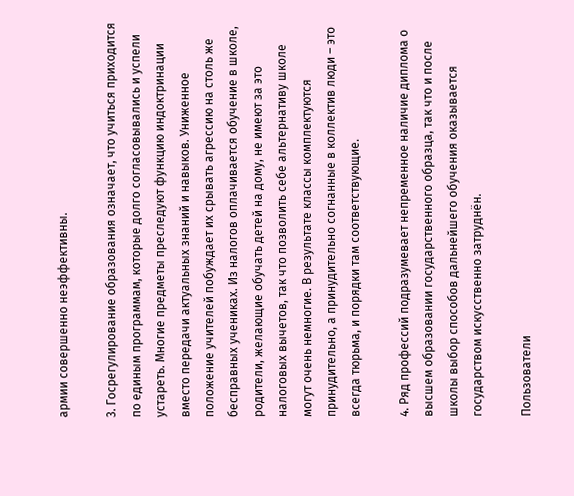армии совершенно неэффективны.

3. Госрегулирование образования означает, что учиться приходится по единым программам, которые долго согласовывались и успели устареть. Многие предметы преследуют функцию индоктринации вместо передачи актуальных знаний и навыков. Униженное положение учителей побуждает их срывать агрессию на столь же бесправных учениках. Из налогов оплачивается обучение в школе, родители, желающие обучать детей на дому, не имеют за это налоговых вычетов, так что позволить себе альтернативу школе могут очень немногие. В результате классы комплектуются принудительно, а принудительно согнанные в коллектив люди – это всегда тюрьма, и порядки там соответствующие.

4. Ряд профессий подразумевает непременное наличие диплома о высшем образовании государственного образца, так что и после школы выбор способов дальнейшего обучения оказывается государством искусственно затруднён.

Пользователи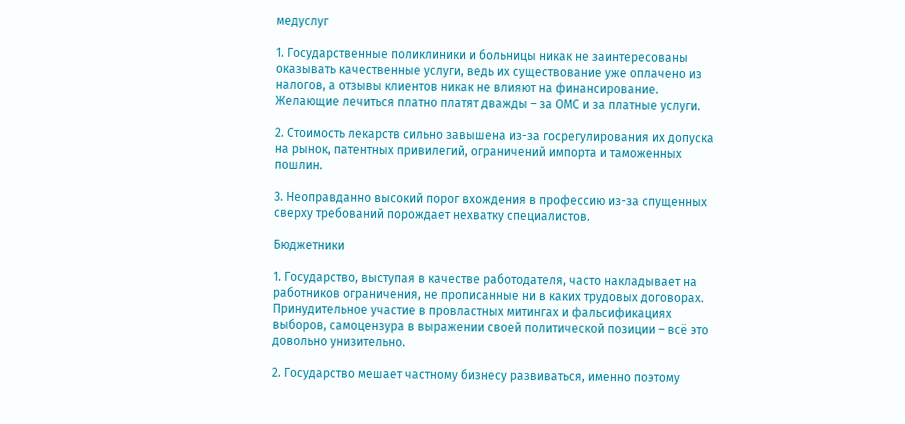медуслуг

1. Государственные поликлиники и больницы никак не заинтересованы оказывать качественные услуги, ведь их существование уже оплачено из налогов, а отзывы клиентов никак не влияют на финансирование. Желающие лечиться платно платят дважды – за ОМС и за платные услуги.

2. Стоимость лекарств сильно завышена из-за госрегулирования их допуска на рынок, патентных привилегий, ограничений импорта и таможенных пошлин.

3. Неоправданно высокий порог вхождения в профессию из-за спущенных сверху требований порождает нехватку специалистов.

Бюджетники

1. Государство, выступая в качестве работодателя, часто накладывает на работников ограничения, не прописанные ни в каких трудовых договорах. Принудительное участие в провластных митингах и фальсификациях выборов, самоцензура в выражении своей политической позиции – всё это довольно унизительно.

2. Государство мешает частному бизнесу развиваться, именно поэтому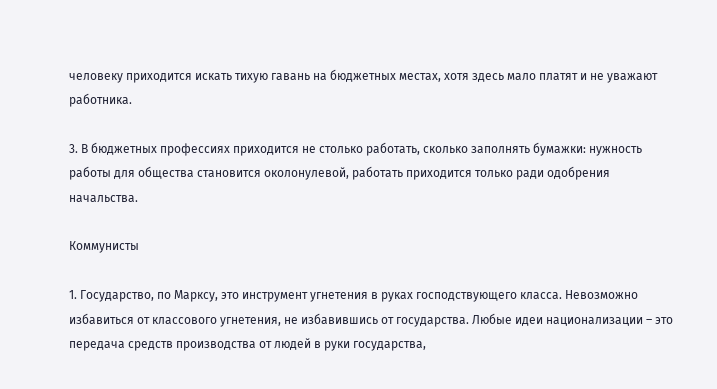человеку приходится искать тихую гавань на бюджетных местах, хотя здесь мало платят и не уважают работника.

3. В бюджетных профессиях приходится не столько работать, сколько заполнять бумажки: нужность работы для общества становится околонулевой, работать приходится только ради одобрения начальства.

Коммунисты

1. Государство, по Марксу, это инструмент угнетения в руках господствующего класса. Невозможно избавиться от классового угнетения, не избавившись от государства. Любые идеи национализации – это передача средств производства от людей в руки государства,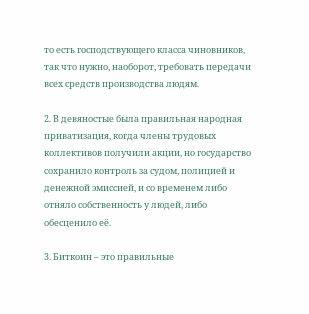то есть господствующего класса чиновников, так что нужно, наоборот, требовать передачи всех средств производства людям.

2. В девяностые была правильная народная приватизация, когда члены трудовых коллективов получили акции, но государство сохранило контроль за судом, полицией и денежной эмиссией, и со временем либо отняло собственность у людей, либо обесценило её.

3. Биткоин – это правильные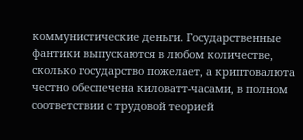коммунистические деньги. Государственные фантики выпускаются в любом количестве, сколько государство пожелает, а криптовалюта честно обеспечена киловатт-часами, в полном соответствии с трудовой теорией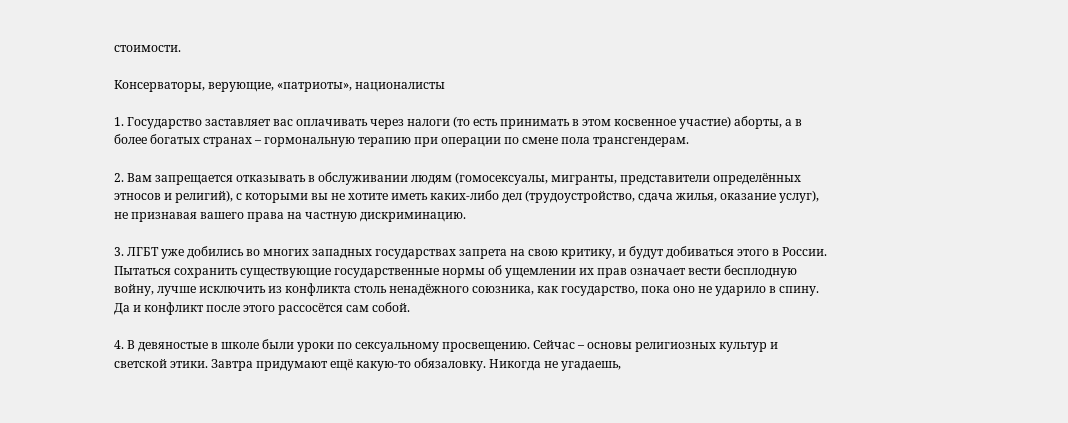стоимости.

Консерваторы, верующие, «патриоты», националисты

1. Государство заставляет вас оплачивать через налоги (то есть принимать в этом косвенное участие) аборты, а в более богатых странах – гормональную терапию при операции по смене пола трансгендерам.

2. Вам запрещается отказывать в обслуживании людям (гомосексуалы, мигранты, представители определённых этносов и религий), с которыми вы не хотите иметь каких-либо дел (трудоустройство, сдача жилья, оказание услуг), не признавая вашего права на частную дискриминацию.

3. ЛГБТ уже добились во многих западных государствах запрета на свою критику, и будут добиваться этого в России. Пытаться сохранить существующие государственные нормы об ущемлении их прав означает вести бесплодную войну, лучше исключить из конфликта столь ненадёжного союзника, как государство, пока оно не ударило в спину. Да и конфликт после этого рассосётся сам собой.

4. В девяностые в школе были уроки по сексуальному просвещению. Сейчас – основы религиозных культур и светской этики. Завтра придумают ещё какую-то обязаловку. Никогда не угадаешь,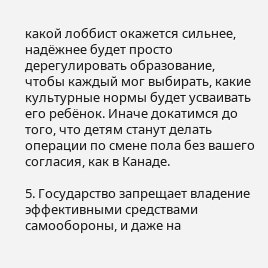какой лоббист окажется сильнее, надёжнее будет просто дерегулировать образование, чтобы каждый мог выбирать, какие культурные нормы будет усваивать его ребёнок. Иначе докатимся до того, что детям станут делать операции по смене пола без вашего согласия, как в Канаде.

5. Государство запрещает владение эффективными средствами самообороны, и даже на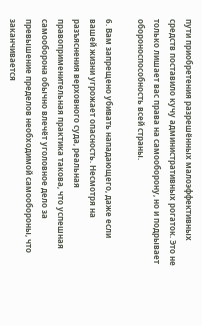пути приобретения разрешённых малоэффективных средств поставило кучу административных рогаток. Это не только лишает вас права на самооборону, но и подрывает обороноспособность всей страны.

6. Вам запрещено убивать нападающего, даже если вашей жизни угрожает опасность. Несмотря на разъяснения верховного суда, реальная правоприменительная практика такова, что успешная самооборона обычно влечёт уголовное дело за превышение пределов необходимой самообороны, что заканчивается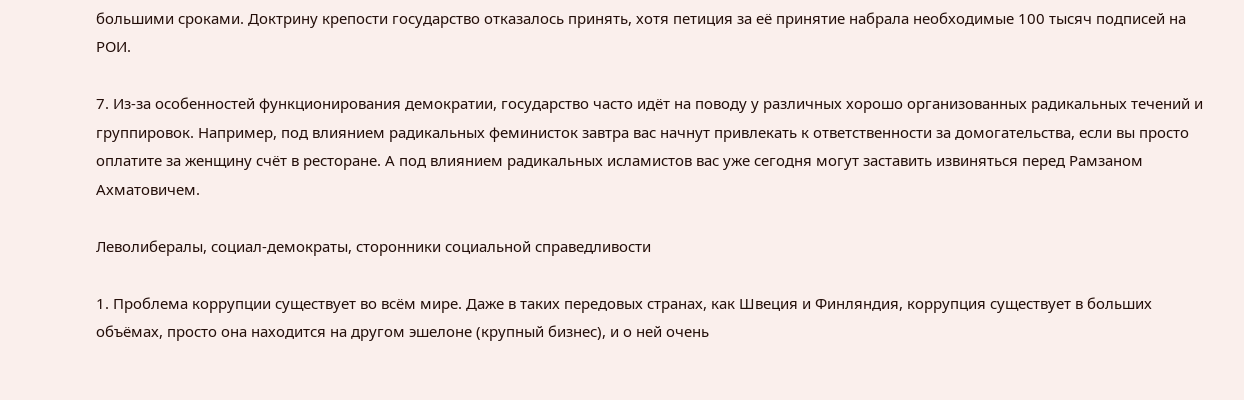большими сроками. Доктрину крепости государство отказалось принять, хотя петиция за её принятие набрала необходимые 100 тысяч подписей на РОИ.

7. Из-за особенностей функционирования демократии, государство часто идёт на поводу у различных хорошо организованных радикальных течений и группировок. Например, под влиянием радикальных феминисток завтра вас начнут привлекать к ответственности за домогательства, если вы просто оплатите за женщину счёт в ресторане. А под влиянием радикальных исламистов вас уже сегодня могут заставить извиняться перед Рамзаном Ахматовичем.

Леволибералы, социал-демократы, сторонники социальной справедливости

1. Проблема коррупции существует во всём мире. Даже в таких передовых странах, как Швеция и Финляндия, коррупция существует в больших объёмах, просто она находится на другом эшелоне (крупный бизнес), и о ней очень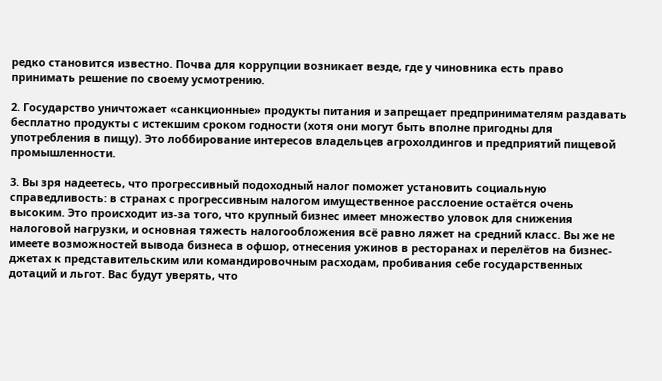редко становится известно. Почва для коррупции возникает везде, где у чиновника есть право принимать решение по своему усмотрению.

2. Государство уничтожает «санкционные» продукты питания и запрещает предпринимателям раздавать бесплатно продукты с истекшим сроком годности (хотя они могут быть вполне пригодны для употребления в пищу). Это лоббирование интересов владельцев агрохолдингов и предприятий пищевой промышленности.

3. Вы зря надеетесь, что прогрессивный подоходный налог поможет установить социальную справедливость: в странах с прогрессивным налогом имущественное расслоение остаётся очень высоким. Это происходит из-за того, что крупный бизнес имеет множество уловок для снижения налоговой нагрузки, и основная тяжесть налогообложения всё равно ляжет на средний класс. Вы же не имеете возможностей вывода бизнеса в офшор, отнесения ужинов в ресторанах и перелётов на бизнес-джетах к представительским или командировочным расходам, пробивания себе государственных дотаций и льгот. Вас будут уверять, что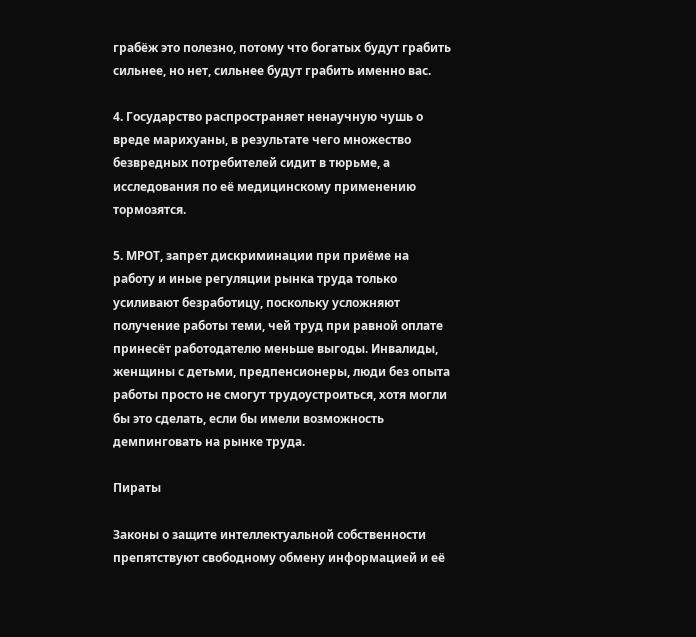грабёж это полезно, потому что богатых будут грабить сильнее, но нет, сильнее будут грабить именно вас.

4. Государство распространяет ненаучную чушь о вреде марихуаны, в результате чего множество безвредных потребителей сидит в тюрьме, а исследования по её медицинскому применению тормозятся.

5. МРОТ, запрет дискриминации при приёме на работу и иные регуляции рынка труда только усиливают безработицу, поскольку усложняют получение работы теми, чей труд при равной оплате принесёт работодателю меньше выгоды. Инвалиды, женщины с детьми, предпенсионеры, люди без опыта работы просто не смогут трудоустроиться, хотя могли бы это сделать, если бы имели возможность демпинговать на рынке труда.

Пираты

Законы о защите интеллектуальной собственности препятствуют свободному обмену информацией и её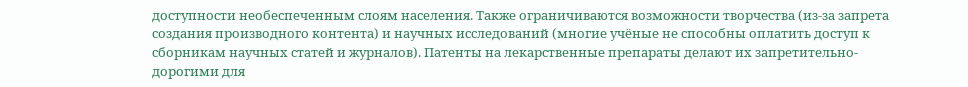доступности необеспеченным слоям населения. Также ограничиваются возможности творчества (из-за запрета создания производного контента) и научных исследований (многие учёные не способны оплатить доступ к сборникам научных статей и журналов). Патенты на лекарственные препараты делают их запретительно-дорогими для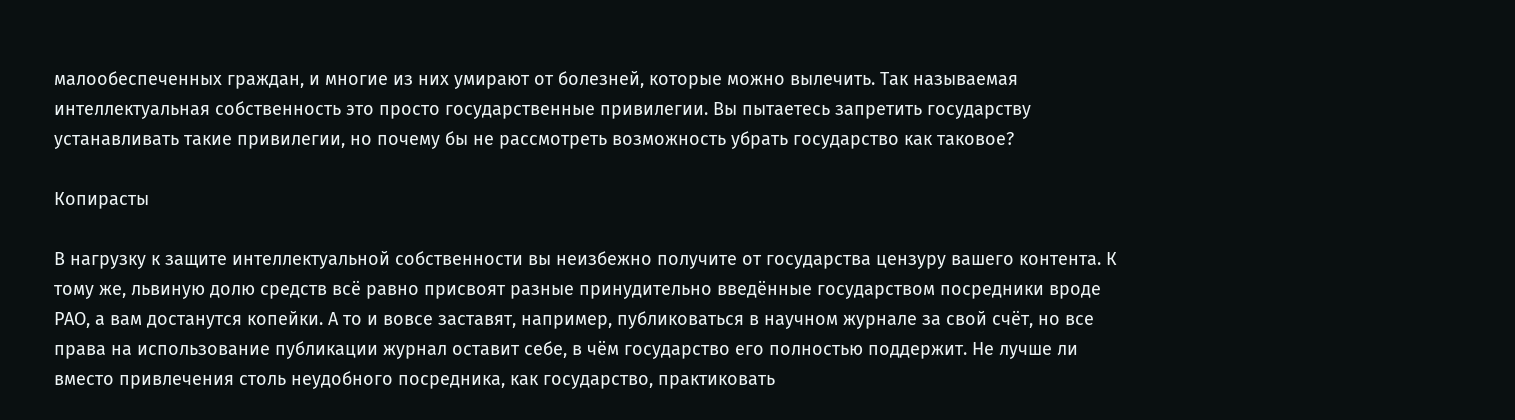малообеспеченных граждан, и многие из них умирают от болезней, которые можно вылечить. Так называемая интеллектуальная собственность это просто государственные привилегии. Вы пытаетесь запретить государству устанавливать такие привилегии, но почему бы не рассмотреть возможность убрать государство как таковое?

Копирасты

В нагрузку к защите интеллектуальной собственности вы неизбежно получите от государства цензуру вашего контента. К тому же, львиную долю средств всё равно присвоят разные принудительно введённые государством посредники вроде РАО, а вам достанутся копейки. А то и вовсе заставят, например, публиковаться в научном журнале за свой счёт, но все права на использование публикации журнал оставит себе, в чём государство его полностью поддержит. Не лучше ли вместо привлечения столь неудобного посредника, как государство, практиковать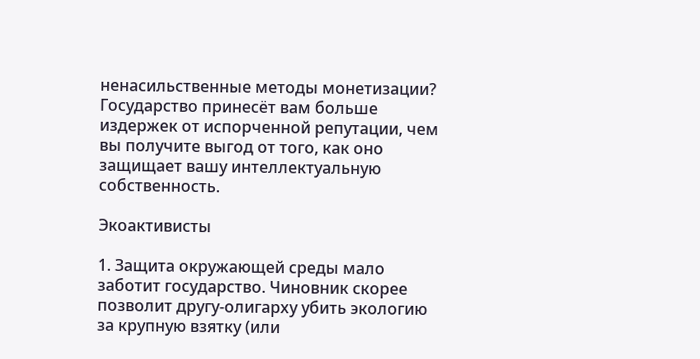ненасильственные методы монетизации? Государство принесёт вам больше издержек от испорченной репутации, чем вы получите выгод от того, как оно защищает вашу интеллектуальную собственность.

Экоактивисты

1. Защита окружающей среды мало заботит государство. Чиновник скорее позволит другу-олигарху убить экологию за крупную взятку (или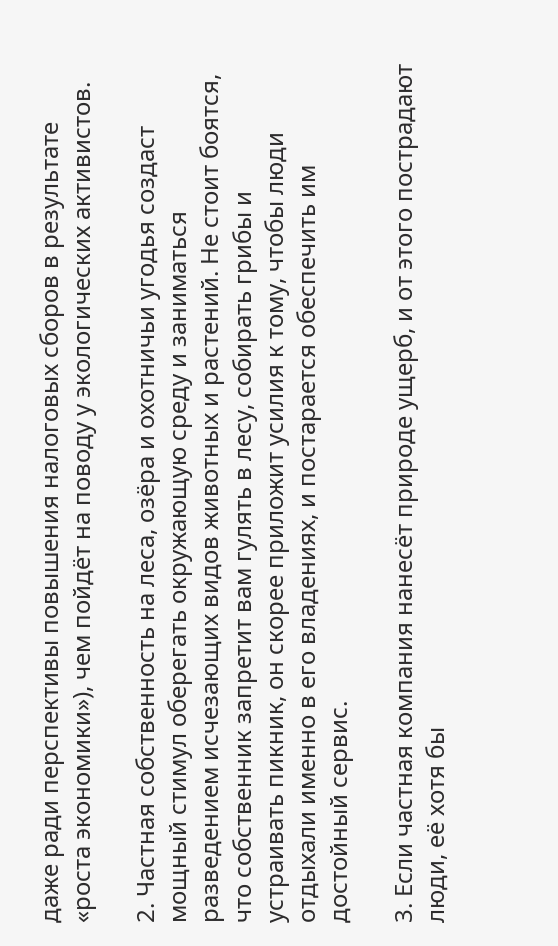даже ради перспективы повышения налоговых сборов в результате «роста экономики»), чем пойдёт на поводу у экологических активистов.

2. Частная собственность на леса, озёра и охотничьи угодья создаст мощный стимул оберегать окружающую среду и заниматься разведением исчезающих видов животных и растений. Не стоит боятся, что собственник запретит вам гулять в лесу, собирать грибы и устраивать пикник, он скорее приложит усилия к тому, чтобы люди отдыхали именно в его владениях, и постарается обеспечить им достойный сервис.

3. Если частная компания нанесёт природе ущерб, и от этого пострадают люди, её хотя бы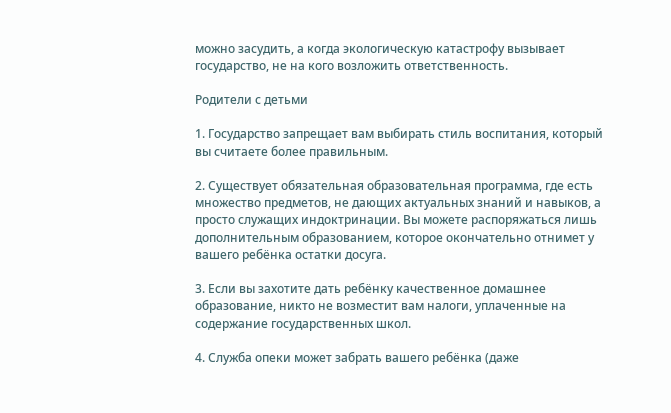можно засудить, а когда экологическую катастрофу вызывает государство, не на кого возложить ответственность.

Родители с детьми

1. Государство запрещает вам выбирать стиль воспитания, который вы считаете более правильным.

2. Существует обязательная образовательная программа, где есть множество предметов, не дающих актуальных знаний и навыков, а просто служащих индоктринации. Вы можете распоряжаться лишь дополнительным образованием, которое окончательно отнимет у вашего ребёнка остатки досуга.

3. Если вы захотите дать ребёнку качественное домашнее образование, никто не возместит вам налоги, уплаченные на содержание государственных школ.

4. Служба опеки может забрать вашего ребёнка (даже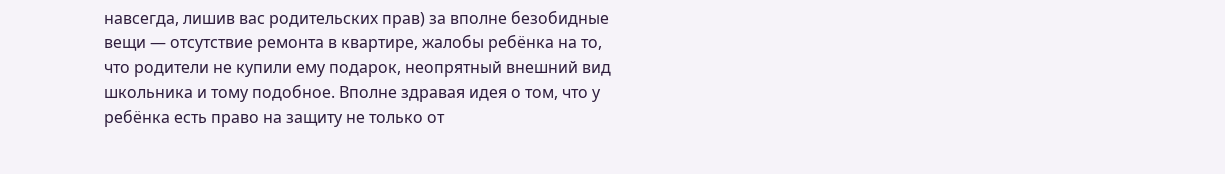навсегда, лишив вас родительских прав) за вполне безобидные вещи — отсутствие ремонта в квартире, жалобы ребёнка на то, что родители не купили ему подарок, неопрятный внешний вид школьника и тому подобное. Вполне здравая идея о том, что у ребёнка есть право на защиту не только от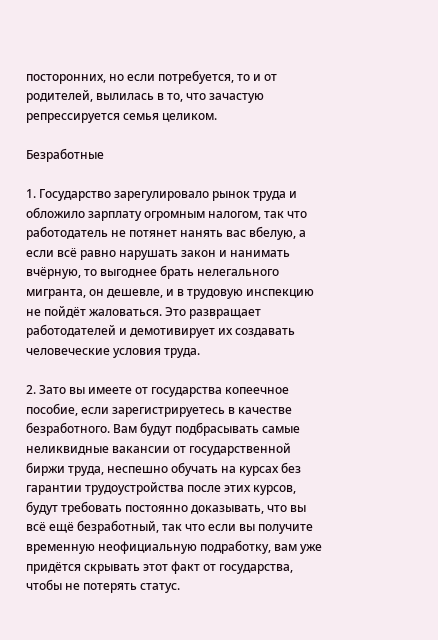посторонних, но если потребуется, то и от родителей, вылилась в то, что зачастую репрессируется семья целиком.

Безработные

1. Государство зарегулировало рынок труда и обложило зарплату огромным налогом, так что работодатель не потянет нанять вас вбелую, а если всё равно нарушать закон и нанимать вчёрную, то выгоднее брать нелегального мигранта, он дешевле, и в трудовую инспекцию не пойдёт жаловаться. Это развращает работодателей и демотивирует их создавать человеческие условия труда.

2. Зато вы имеете от государства копеечное пособие, если зарегистрируетесь в качестве безработного. Вам будут подбрасывать самые неликвидные вакансии от государственной биржи труда, неспешно обучать на курсах без гарантии трудоустройства после этих курсов, будут требовать постоянно доказывать, что вы всё ещё безработный, так что если вы получите временную неофициальную подработку, вам уже придётся скрывать этот факт от государства, чтобы не потерять статус.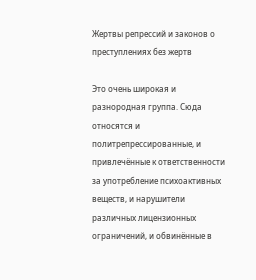Жертвы репрессий и законов о преступлениях без жертв

Это очень широкая и разнородная группа. Сюда относятся и политрепрессированные, и привлечённые к ответственности за употребление психоактивных веществ, и нарушители различных лицензионных ограничений, и обвинённые в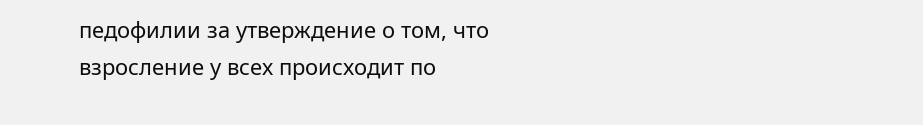педофилии за утверждение о том, что взросление у всех происходит по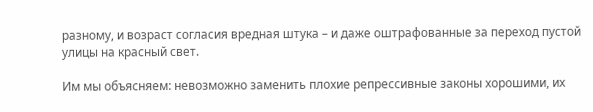разному, и возраст согласия вредная штука – и даже оштрафованные за переход пустой улицы на красный свет.

Им мы объясняем: невозможно заменить плохие репрессивные законы хорошими, их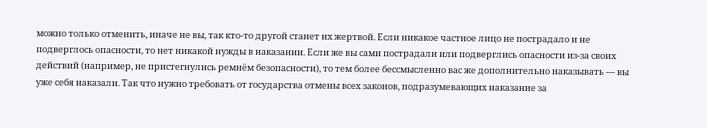можно только отменить, иначе не вы, так кто-то другой станет их жертвой. Если никакое частное лицо не пострадало и не подверглось опасности, то нет никакой нужды в наказании. Если же вы сами пострадали или подверглись опасности из-за своих действий (например, не пристегнулись ремнём безопасности), то тем более бессмысленно вас же дополнительно наказывать — вы уже себя наказали. Так что нужно требовать от государства отмены всех законов, подразумевающих наказание за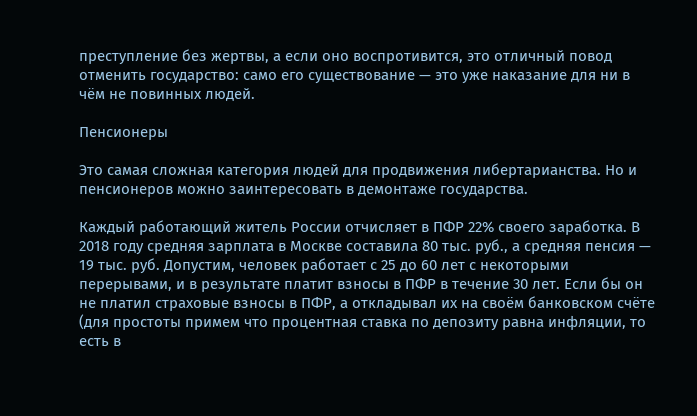преступление без жертвы, а если оно воспротивится, это отличный повод отменить государство: само его существование — это уже наказание для ни в чём не повинных людей.

Пенсионеры

Это самая сложная категория людей для продвижения либертарианства. Но и пенсионеров можно заинтересовать в демонтаже государства.

Каждый работающий житель России отчисляет в ПФР 22% своего заработка. В 2018 году средняя зарплата в Москве составила 80 тыс. руб., а средняя пенсия — 19 тыс. руб. Допустим, человек работает с 25 до 60 лет с некоторыми перерывами, и в результате платит взносы в ПФР в течение 30 лет. Если бы он не платил страховые взносы в ПФР, а откладывал их на своём банковском счёте (для простоты примем что процентная ставка по депозиту равна инфляции, то есть в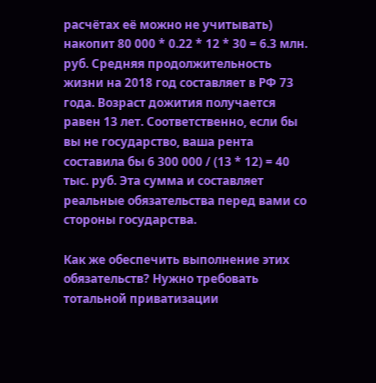расчётах её можно не учитывать) накопит 80 000 * 0.22 * 12 * 30 = 6.3 млн. руб. Средняя продолжительность жизни на 2018 год составляет в РФ 73 года. Возраст дожития получается равен 13 лет. Соответственно, если бы вы не государство, ваша рента составила бы 6 300 000 / (13 * 12) = 40 тыс. руб. Эта сумма и составляет реальные обязательства перед вами со стороны государства.

Как же обеспечить выполнение этих обязательств? Нужно требовать тотальной приватизации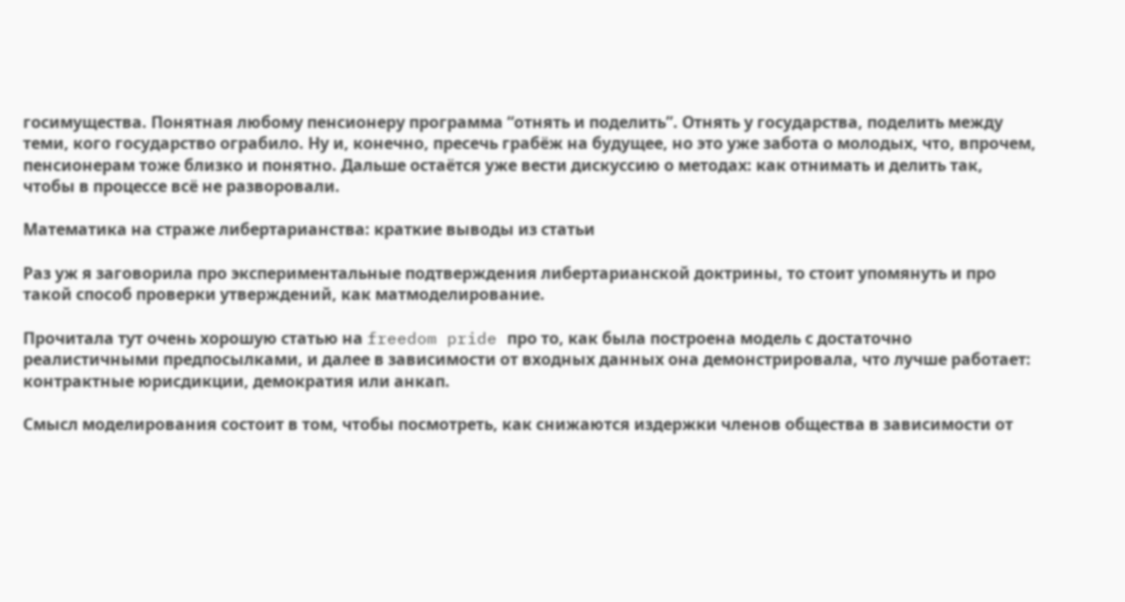госимущества. Понятная любому пенсионеру программа “отнять и поделить”. Отнять у государства, поделить между теми, кого государство ограбило. Ну и, конечно, пресечь грабёж на будущее, но это уже забота о молодых, что, впрочем, пенсионерам тоже близко и понятно. Дальше остаётся уже вести дискуссию о методах: как отнимать и делить так, чтобы в процессе всё не разворовали.

Математика на страже либертарианства: краткие выводы из статьи

Раз уж я заговорила про экспериментальные подтверждения либертарианской доктрины, то стоит упомянуть и про такой способ проверки утверждений, как матмоделирование.

Прочитала тут очень хорошую статью на freedom pride про то, как была построена модель с достаточно реалистичными предпосылками, и далее в зависимости от входных данных она демонстрировала, что лучше работает: контрактные юрисдикции, демократия или анкап.

Смысл моделирования состоит в том, чтобы посмотреть, как снижаются издержки членов общества в зависимости от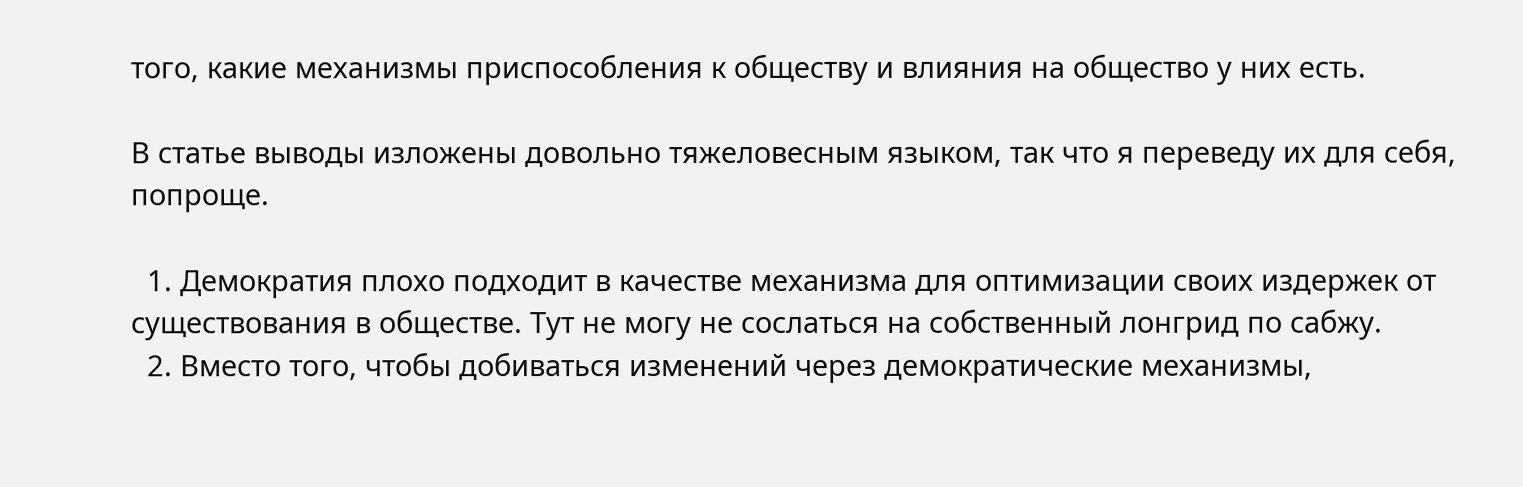того, какие механизмы приспособления к обществу и влияния на общество у них есть.

В статье выводы изложены довольно тяжеловесным языком, так что я переведу их для себя, попроще.

  1. Демократия плохо подходит в качестве механизма для оптимизации своих издержек от существования в обществе. Тут не могу не сослаться на собственный лонгрид по сабжу.
  2. Вместо того, чтобы добиваться изменений через демократические механизмы,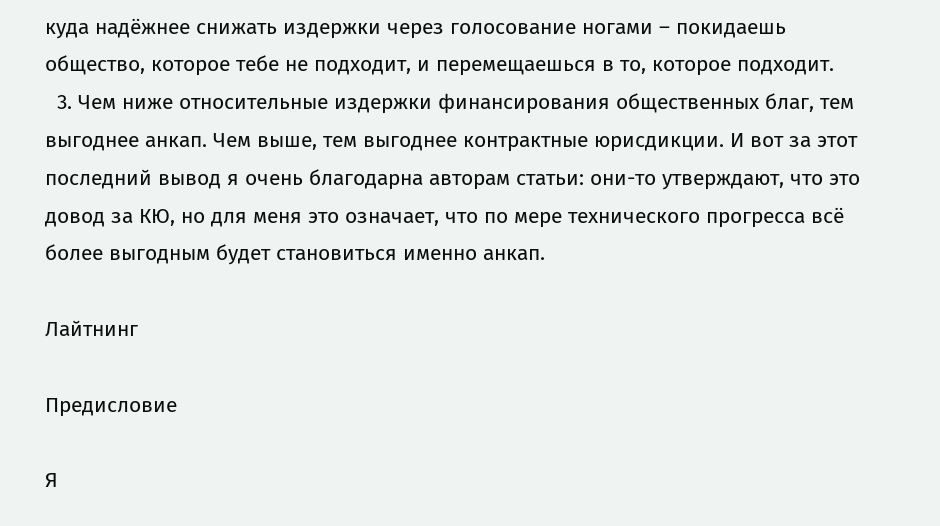куда надёжнее снижать издержки через голосование ногами – покидаешь общество, которое тебе не подходит, и перемещаешься в то, которое подходит.
  3. Чем ниже относительные издержки финансирования общественных благ, тем выгоднее анкап. Чем выше, тем выгоднее контрактные юрисдикции. И вот за этот последний вывод я очень благодарна авторам статьи: они-то утверждают, что это довод за КЮ, но для меня это означает, что по мере технического прогресса всё более выгодным будет становиться именно анкап.

Лайтнинг

Предисловие

Я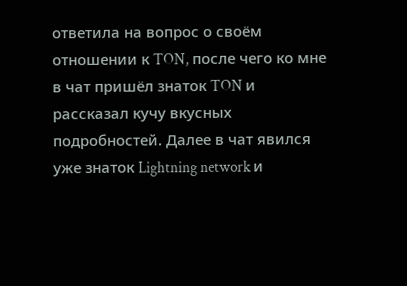ответила на вопрос о своём отношении к TON, после чего ко мне в чат пришёл знаток TON и рассказал кучу вкусных подробностей. Далее в чат явился уже знаток Lightning network и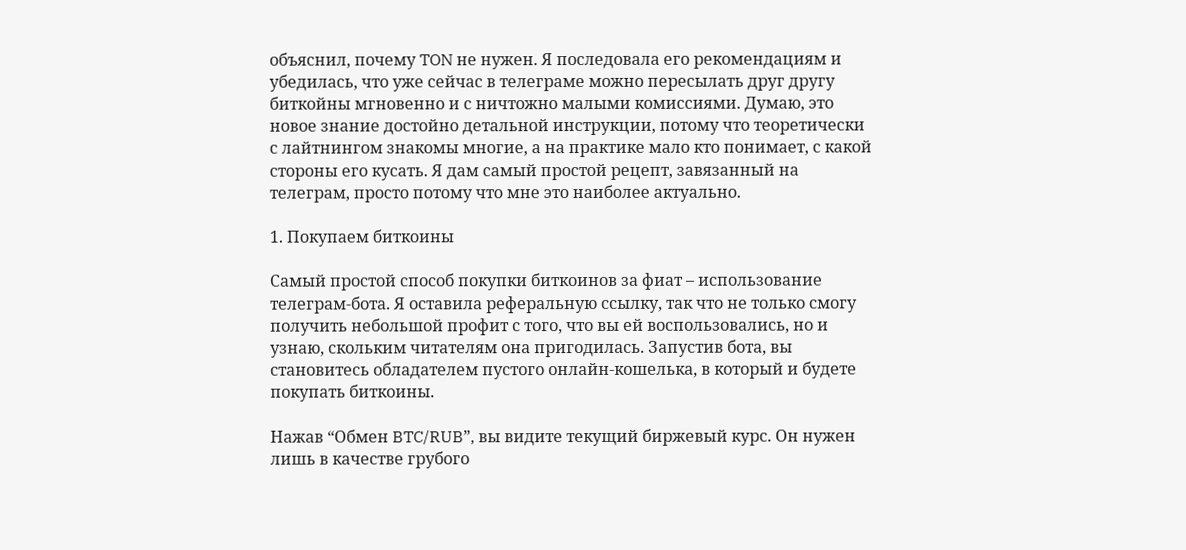объяснил, почему TON не нужен. Я последовала его рекомендациям и убедилась, что уже сейчас в телеграме можно пересылать друг другу биткойны мгновенно и с ничтожно малыми комиссиями. Думаю, это новое знание достойно детальной инструкции, потому что теоретически с лайтнингом знакомы многие, а на практике мало кто понимает, с какой стороны его кусать. Я дам самый простой рецепт, завязанный на телеграм, просто потому что мне это наиболее актуально.

1. Покупаем биткоины

Самый простой способ покупки биткоинов за фиат – использование телеграм-бота. Я оставила реферальную ссылку, так что не только смогу получить небольшой профит с того, что вы ей воспользовались, но и узнаю, скольким читателям она пригодилась. Запустив бота, вы становитесь обладателем пустого онлайн-кошелька, в который и будете покупать биткоины.

Нажав “Обмен BTC/RUB”, вы видите текущий биржевый курс. Он нужен лишь в качестве грубого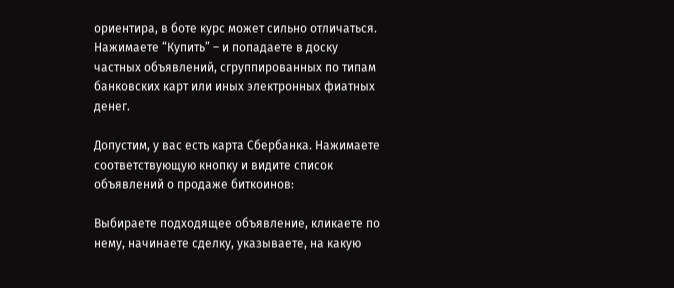ориентира, в боте курс может сильно отличаться. Нажимаете “Купить” – и попадаете в доску частных объявлений, сгруппированных по типам банковских карт или иных электронных фиатных денег.

Допустим, у вас есть карта Сбербанка. Нажимаете соответствующую кнопку и видите список объявлений о продаже биткоинов:

Выбираете подходящее объявление, кликаете по нему, начинаете сделку, указываете, на какую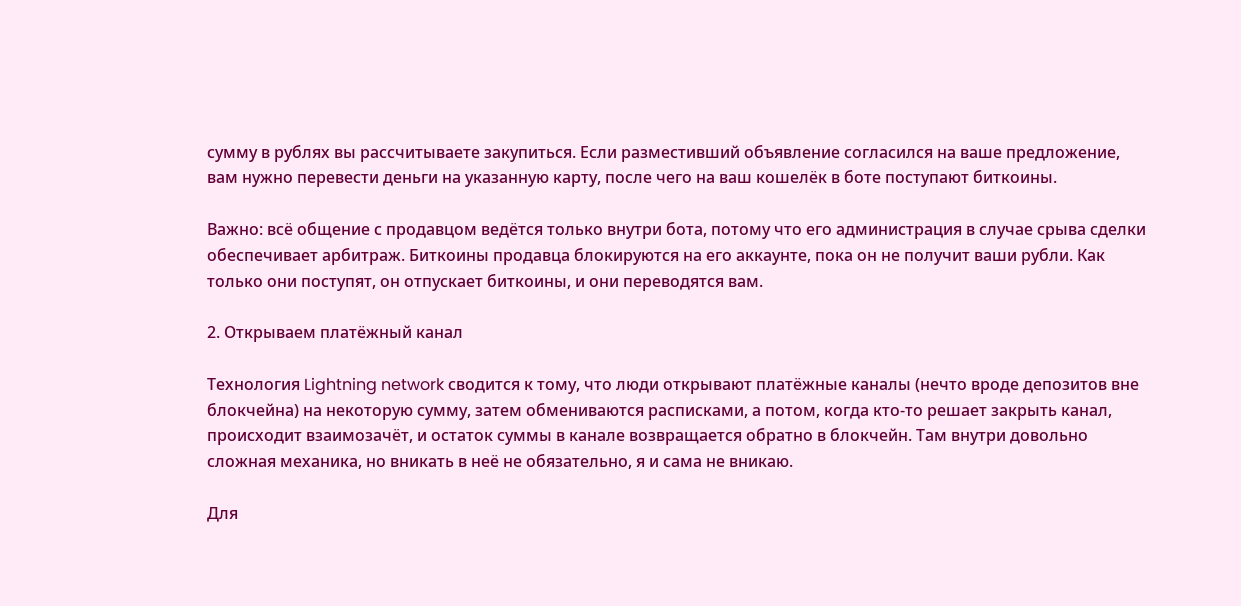сумму в рублях вы рассчитываете закупиться. Если разместивший объявление согласился на ваше предложение, вам нужно перевести деньги на указанную карту, после чего на ваш кошелёк в боте поступают биткоины.

Важно: всё общение с продавцом ведётся только внутри бота, потому что его администрация в случае срыва сделки обеспечивает арбитраж. Биткоины продавца блокируются на его аккаунте, пока он не получит ваши рубли. Как только они поступят, он отпускает биткоины, и они переводятся вам.

2. Открываем платёжный канал

Технология Lightning network сводится к тому, что люди открывают платёжные каналы (нечто вроде депозитов вне блокчейна) на некоторую сумму, затем обмениваются расписками, а потом, когда кто-то решает закрыть канал, происходит взаимозачёт, и остаток суммы в канале возвращается обратно в блокчейн. Там внутри довольно сложная механика, но вникать в неё не обязательно, я и сама не вникаю.

Для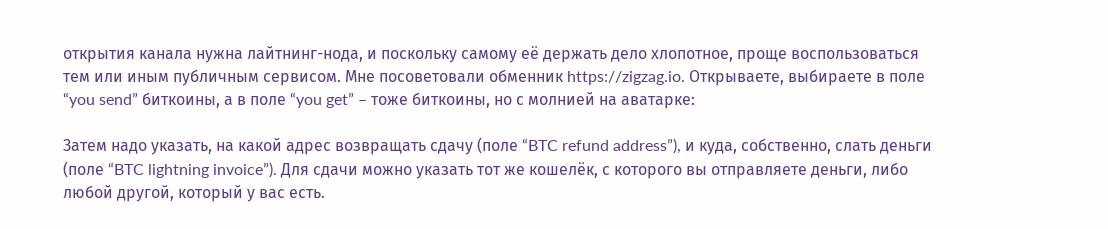открытия канала нужна лайтнинг-нода, и поскольку самому её держать дело хлопотное, проще воспользоваться тем или иным публичным сервисом. Мне посоветовали обменник https://zigzag.io. Открываете, выбираете в поле “you send” биткоины, а в поле “you get” – тоже биткоины, но с молнией на аватарке:

Затем надо указать, на какой адрес возвращать сдачу (поле “BTC refund address”), и куда, собственно, слать деньги (поле “BTC lightning invoice”). Для сдачи можно указать тот же кошелёк, с которого вы отправляете деньги, либо любой другой, который у вас есть.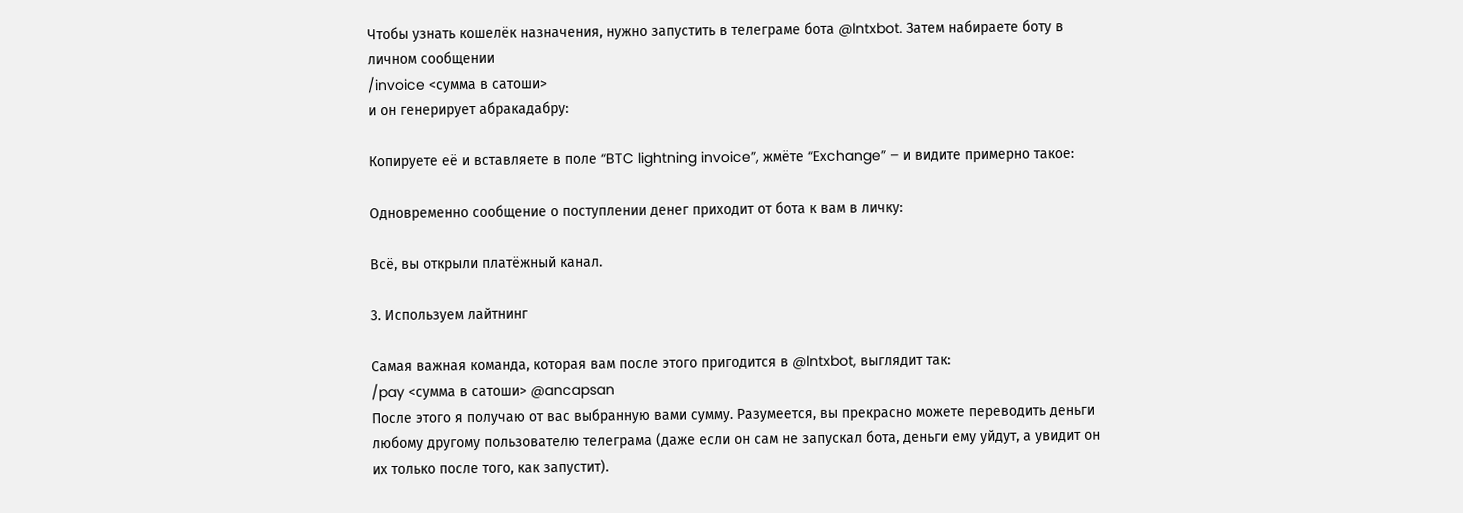Чтобы узнать кошелёк назначения, нужно запустить в телеграме бота @lntxbot. Затем набираете боту в личном сообщении
/invoice <сумма в сатоши>
и он генерирует абракадабру:

Копируете её и вставляете в поле “BTC lightning invoice”, жмёте “Exchange” – и видите примерно такое:

Одновременно сообщение о поступлении денег приходит от бота к вам в личку:

Всё, вы открыли платёжный канал.

3. Используем лайтнинг

Самая важная команда, которая вам после этого пригодится в @lntxbot, выглядит так:
/pay <сумма в сатоши> @ancapsan
После этого я получаю от вас выбранную вами сумму. Разумеется, вы прекрасно можете переводить деньги любому другому пользователю телеграма (даже если он сам не запускал бота, деньги ему уйдут, а увидит он их только после того, как запустит).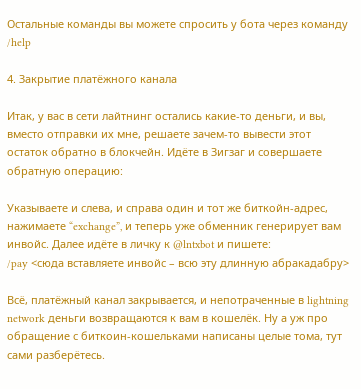Остальные команды вы можете спросить у бота через команду /help

4. Закрытие платёжного канала

Итак, у вас в сети лайтнинг остались какие-то деньги, и вы, вместо отправки их мне, решаете зачем-то вывести этот остаток обратно в блокчейн. Идёте в Зигзаг и совершаете обратную операцию:

Указываете и слева, и справа один и тот же биткойн-адрес, нажимаете “exchange”, и теперь уже обменник генерирует вам инвойс. Далее идёте в личку к @lntxbot и пишете:
/pay <сюда вставляете инвойс – всю эту длинную абракадабру>

Всё, платёжный канал закрывается, и непотраченные в lightning network деньги возвращаются к вам в кошелёк. Ну а уж про обращение с биткоин-кошельками написаны целые тома, тут сами разберётесь.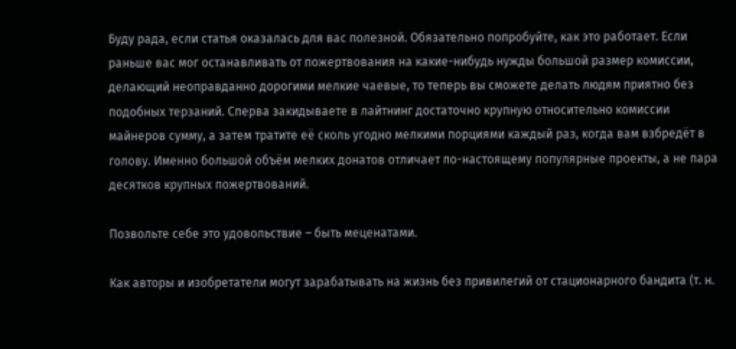Буду рада, если статья оказалась для вас полезной. Обязательно попробуйте, как это работает. Если раньше вас мог останавливать от пожертвования на какие-нибудь нужды большой размер комиссии, делающий неоправданно дорогими мелкие чаевые, то теперь вы сможете делать людям приятно без подобных терзаний. Сперва закидываете в лайтнинг достаточно крупную относительно комиссии майнеров сумму, а затем тратите её сколь угодно мелкими порциями каждый раз, когда вам взбредёт в голову. Именно большой объём мелких донатов отличает по-настоящему популярные проекты, а не пара десятков крупных пожертвований.

Позвольте себе это удовольствие – быть меценатами.

Как авторы и изобретатели могут зарабатывать на жизнь без привилегий от стационарного бандита (т. н.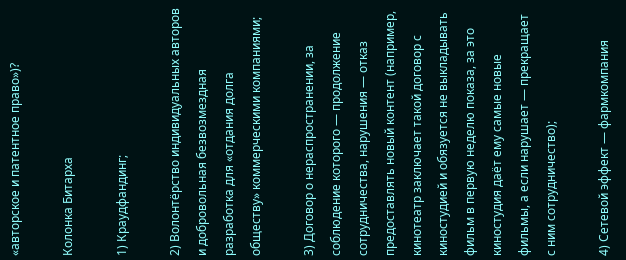«авторское и патентное право»)?

Колонка Битарха

1) Краудфандинг;

2) Волонтёрство индивидуальных авторов и добровольная безвозмездная разработка для «отдания долга обществу» коммерческими компаниями;

3) Договор о нераспространении, за соблюдение которого — продолжение сотрудничества, нарушения — отказ предоставлять новый контент (например, кинотеатр заключает такой договор с киностудией и обязуется не выкладывать фильм в первую неделю показа, за это киностудия даёт ему самые новые фильмы, а если нарушает — прекращает с ним сотрудничество);

4) Сетевой эффект — фармкомпания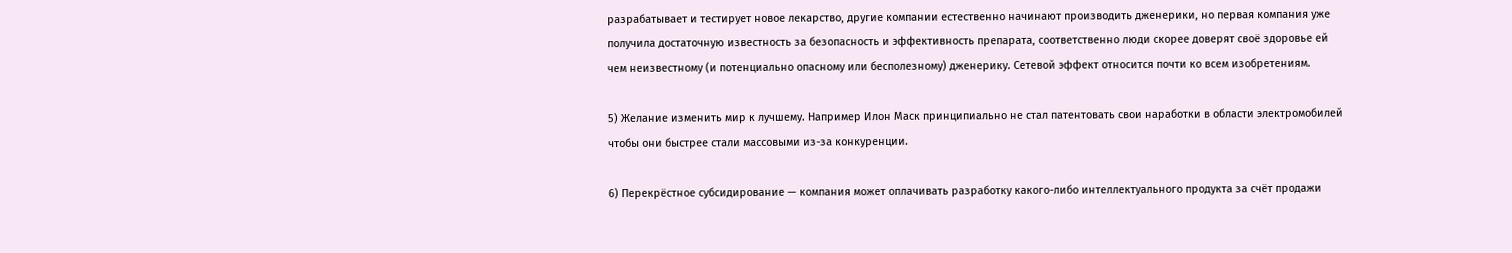разрабатывает и тестирует новое лекарство, другие компании естественно начинают производить дженерики, но первая компания уже получила достаточную известность за безопасность и эффективность препарата, соответственно люди скорее доверят своё здоровье ей чем неизвестному (и потенциально опасному или бесполезному) дженерику. Сетевой эффект относится почти ко всем изобретениям.

5) Желание изменить мир к лучшему. Например Илон Маск принципиально не стал патентовать свои наработки в области электромобилей чтобы они быстрее стали массовыми из-за конкуренции.

6) Перекрёстное субсидирование — компания может оплачивать разработку какого-либо интеллектуального продукта за счёт продажи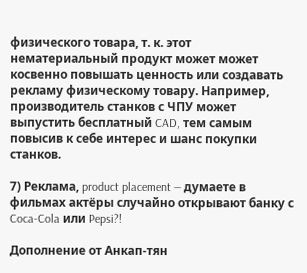физического товара, т. к. этот нематериальный продукт может может косвенно повышать ценность или создавать рекламу физическому товару. Например, производитель станков с ЧПУ может выпустить бесплатный CAD, тем самым повысив к себе интерес и шанс покупки станков.

7) Реклама, product placement — думаете в фильмах актёры случайно открывают банку с Coca-Cola или Pepsi?!

Дополнение от Анкап-тян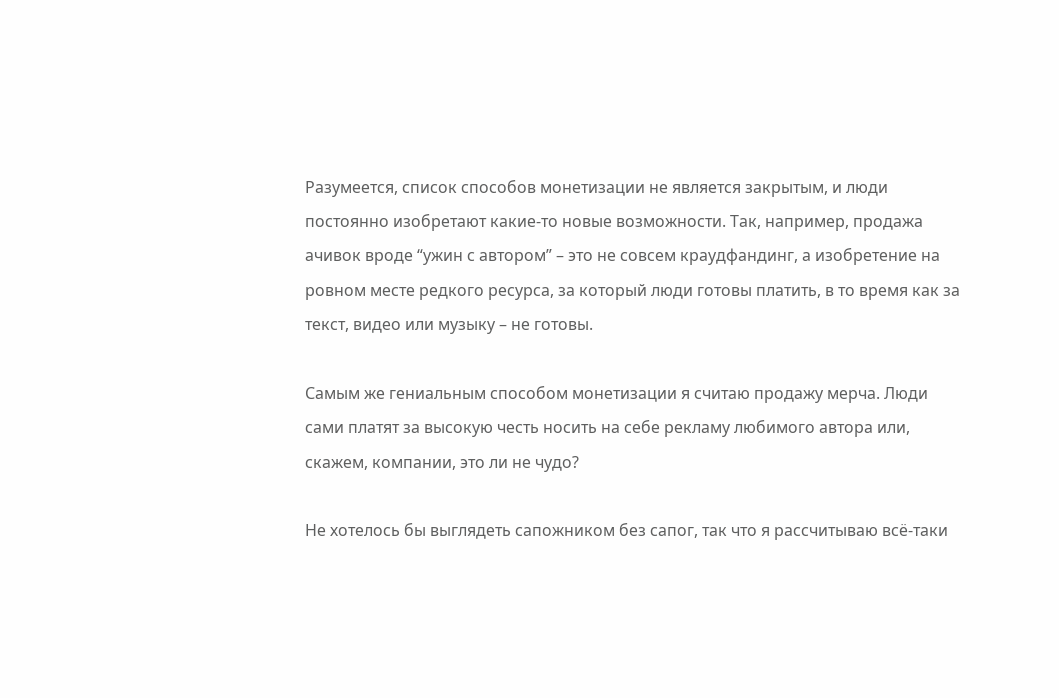Разумеется, список способов монетизации не является закрытым, и люди постоянно изобретают какие-то новые возможности. Так, например, продажа ачивок вроде “ужин с автором” – это не совсем краудфандинг, а изобретение на ровном месте редкого ресурса, за который люди готовы платить, в то время как за текст, видео или музыку – не готовы.

Самым же гениальным способом монетизации я считаю продажу мерча. Люди сами платят за высокую честь носить на себе рекламу любимого автора или, скажем, компании, это ли не чудо?

Не хотелось бы выглядеть сапожником без сапог, так что я рассчитываю всё-таки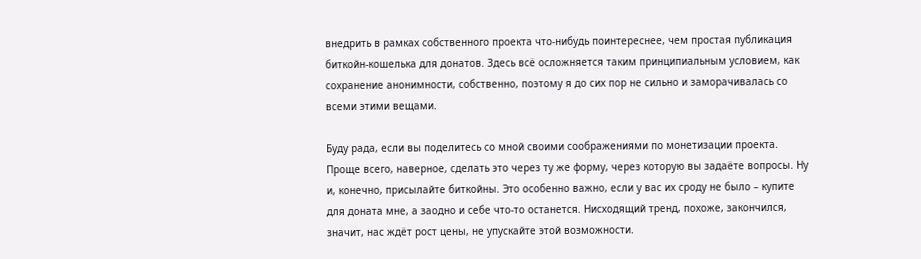внедрить в рамках собственного проекта что-нибудь поинтереснее, чем простая публикация биткойн-кошелька для донатов. Здесь всё осложняется таким принципиальным условием, как сохранение анонимности, собственно, поэтому я до сих пор не сильно и заморачивалась со всеми этими вещами.

Буду рада, если вы поделитесь со мной своими соображениями по монетизации проекта. Проще всего, наверное, сделать это через ту же форму, через которую вы задаёте вопросы. Ну и, конечно, присылайте биткойны. Это особенно важно, если у вас их сроду не было – купите для доната мне, а заодно и себе что-то останется. Нисходящий тренд, похоже, закончился, значит, нас ждёт рост цены, не упускайте этой возможности.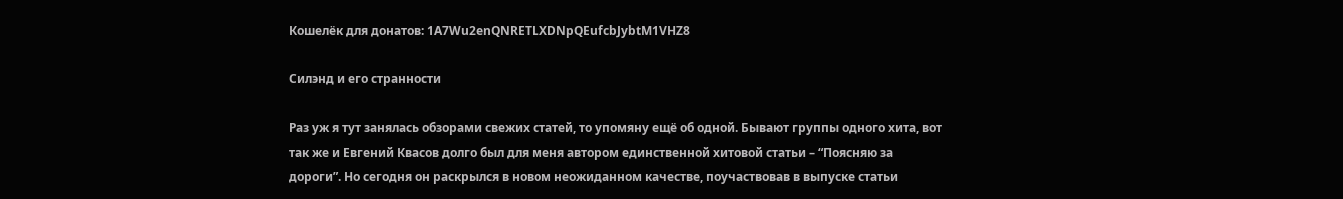Кошелёк для донатов: 1A7Wu2enQNRETLXDNpQEufcbJybtM1VHZ8

Силэнд и его странности

Раз уж я тут занялась обзорами свежих статей, то упомяну ещё об одной. Бывают группы одного хита, вот так же и Евгений Квасов долго был для меня автором единственной хитовой статьи – “Поясняю за дороги”. Но сегодня он раскрылся в новом неожиданном качестве, поучаствовав в выпуске статьи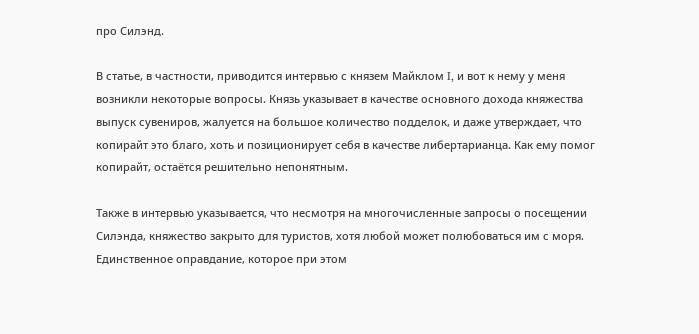про Силэнд.

В статье, в частности, приводится интервью с князем Майклом I, и вот к нему у меня возникли некоторые вопросы. Князь указывает в качестве основного дохода княжества выпуск сувениров, жалуется на большое количество подделок, и даже утверждает, что копирайт это благо, хоть и позиционирует себя в качестве либертарианца. Как ему помог копирайт, остаётся решительно непонятным.

Также в интервью указывается, что несмотря на многочисленные запросы о посещении Силэнда, княжество закрыто для туристов, хотя любой может полюбоваться им с моря. Единственное оправдание, которое при этом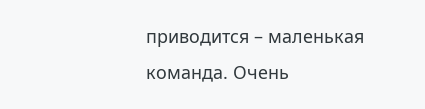приводится – маленькая команда. Очень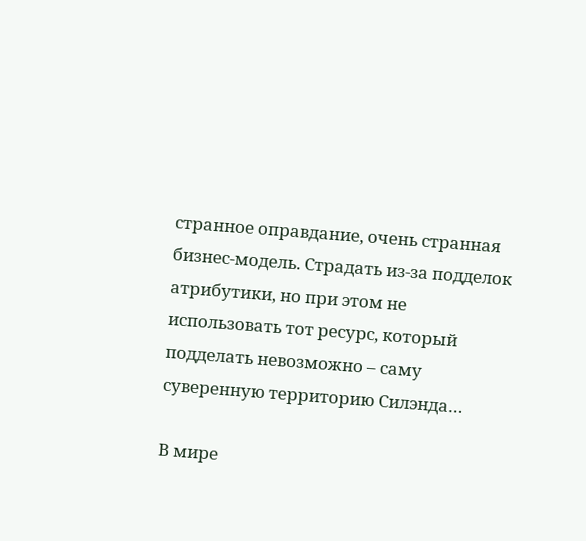странное оправдание, очень странная бизнес-модель. Страдать из-за подделок атрибутики, но при этом не использовать тот ресурс, который подделать невозможно – саму суверенную территорию Силэнда…

В мире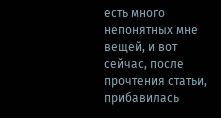есть много непонятных мне вещей, и вот сейчас, после прочтения статьи, прибавилась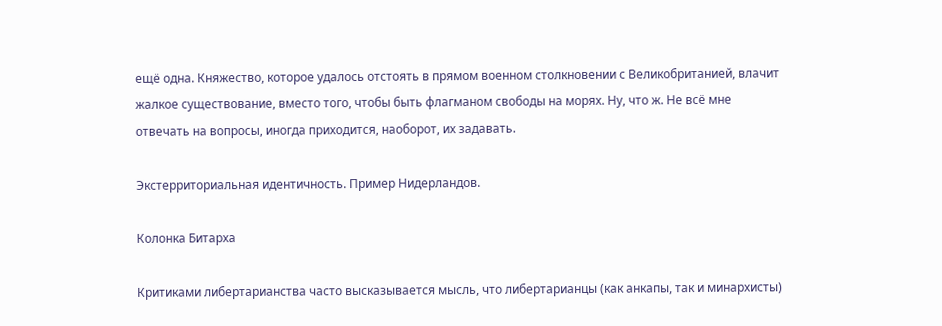ещё одна. Княжество, которое удалось отстоять в прямом военном столкновении с Великобританией, влачит жалкое существование, вместо того, чтобы быть флагманом свободы на морях. Ну, что ж. Не всё мне отвечать на вопросы, иногда приходится, наоборот, их задавать.

Экстерриториальная идентичность. Пример Нидерландов.

Колонка Битарха

Критиками либертарианства часто высказывается мысль, что либертарианцы (как анкапы, так и минархисты)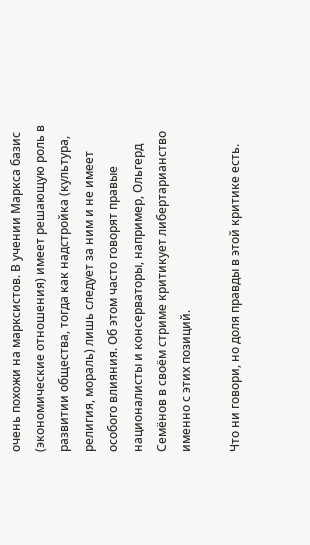очень похожи на марксистов. В учении Маркса базис (экономические отношения) имеет решающую роль в развитии общества, тогда как надстройка (культура, религия, мораль) лишь следует за ним и не имеет особого влияния. Об этом часто говорят правые националисты и консерваторы, например, Ольгерд Семёнов в своём стриме критикует либертарианство именно с этих позиций.

Что ни говори, но доля правды в этой критике есть.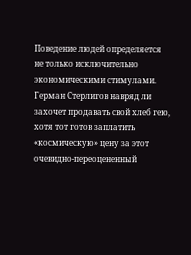Поведение людей определяется не только исключительно экономическими стимулами. Герман Стерлигов навряд ли захочет продавать свой хлеб гею, хотя тот готов заплатить «космическую» цену за этот очевидно-переоцененный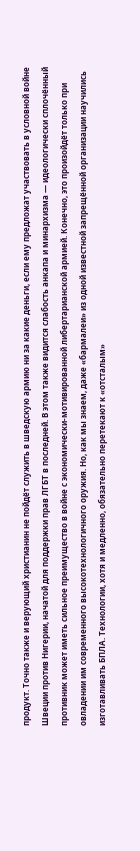продукт. Точно также и верующий христианин не пойдёт служить в шведскую армию ни за какие деньги, если ему предложат участвовать в условной войне Швеции против Нигерии, начатой для поддержки прав ЛГБТ в последней. В этом также видится слабость анкапа и минархизма — идеологически сплочённый противник может иметь сильное преимущество в войне с экономически-мотивированной либертарианской армией. Конечно, это произойдёт только при овладении им современного высокотехнологичного оружия. Но, как мы знаем, даже «бармалеи» из одной известной запрещённой организации научились изготавливать БПЛА. Технологии, хотя и медленно, обязательно перетекают к «отсталым»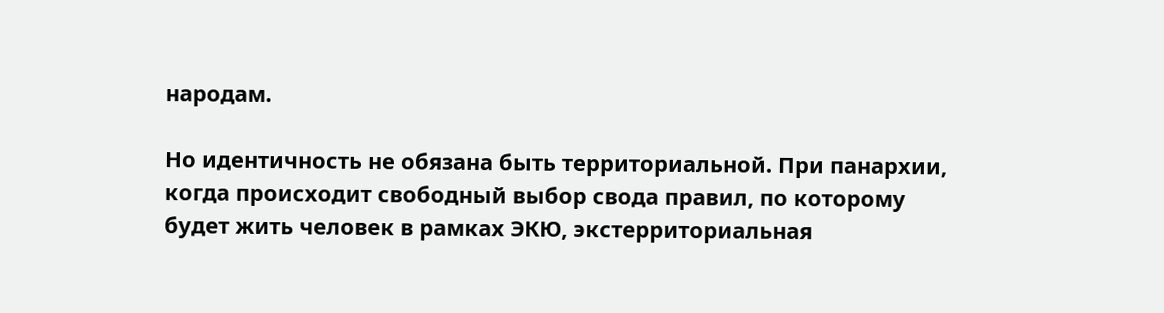народам.

Но идентичность не обязана быть территориальной. При панархии, когда происходит свободный выбор свода правил, по которому будет жить человек в рамках ЭКЮ, экстерриториальная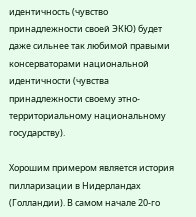идентичность (чувство принадлежности своей ЭКЮ) будет даже сильнее так любимой правыми консерваторами национальной идентичности (чувства принадлежности своему этно-территориальному национальному государству).

Хорошим примером является история пилларизации в Нидерландах (Голландии). В самом начале 20-го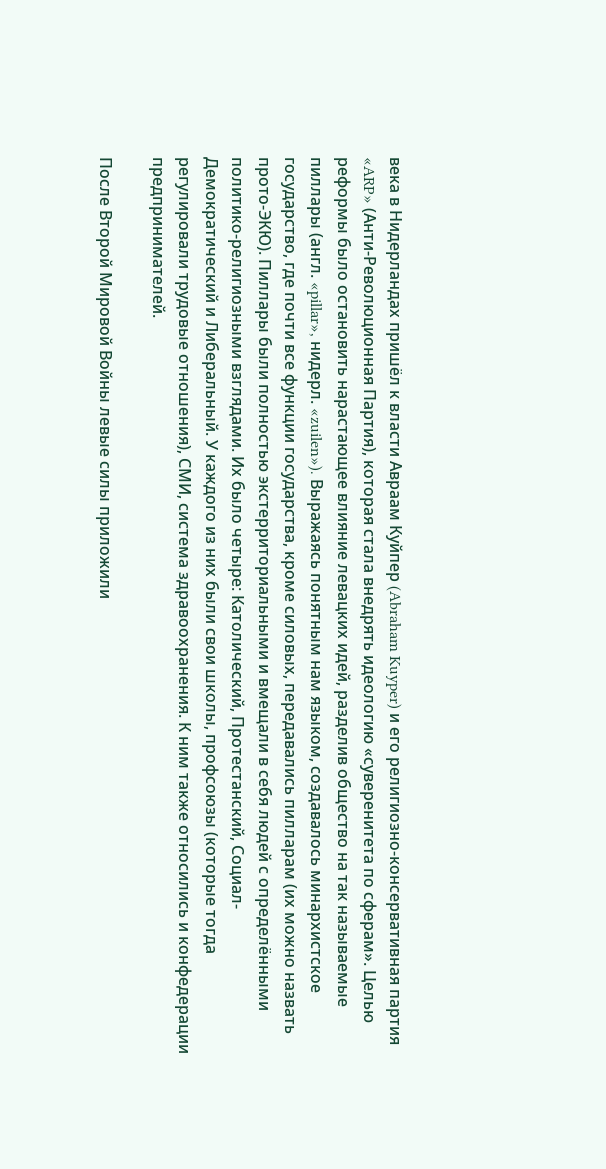века в Нидерландах пришёл к власти Авраам Куйпер (Abraham Kuyper) и его религиозно-консервативная партия «ARP» (Анти-Революционная Партия), которая стала внедрять идеологию «суверенитета по сферам». Целью реформы было остановить нарастающее влияние левацких идей, разделив общество на так называемые пиллары (англ. «pillar», нидерл. «zuilen»). Выражаясь понятным нам языком, создавалось минархистское государство, где почти все функции государства, кроме силовых, передавались пилларам (их можно назвать прото-ЭКЮ). Пиллары были полностью экстерриториальными и вмещали в себя людей с определёнными политико-религиозными взглядами. Их было четыре: Католический, Протестанский, Социал-Демократический и Либеральный. У каждого из них были свои школы, профсоюзы (которые тогда регулировали трудовые отношения), СМИ, система здравоохранения. К ним также относились и конфедерации предпринимателей.

После Второй Мировой Войны левые силы приложили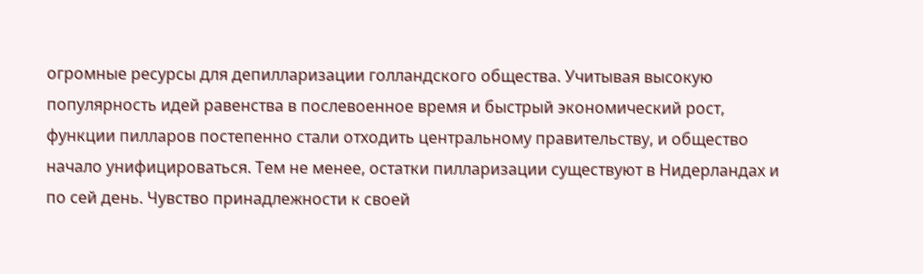огромные ресурсы для депилларизации голландского общества. Учитывая высокую популярность идей равенства в послевоенное время и быстрый экономический рост, функции пилларов постепенно стали отходить центральному правительству, и общество начало унифицироваться. Тем не менее, остатки пилларизации существуют в Нидерландах и по сей день. Чувство принадлежности к своей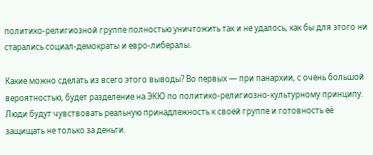политико-религиозной группе полностью уничтожить так и не удалось, как бы для этого ни старались социал-демократы и евро-либералы.

Какие можно сделать из всего этого выводы? Во первых — при панархии, с очень большой вероятностью, будет разделение на ЭКЮ по политико-религиозно-культурному принципу. Люди будут чувствовать реальную принадлежность к своей группе и готовность её защищать не только за деньги.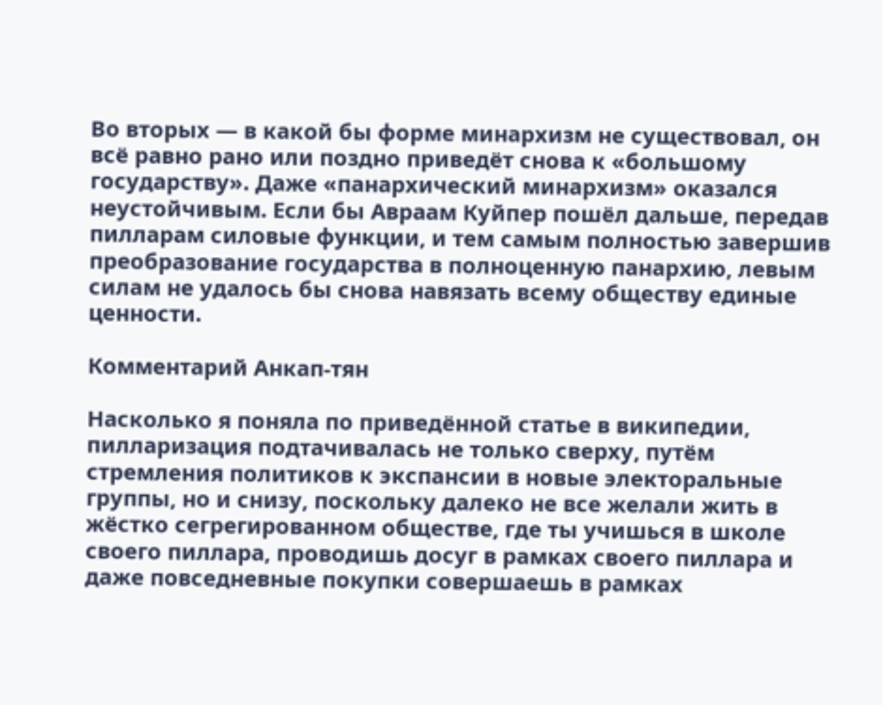Во вторых — в какой бы форме минархизм не существовал, он всё равно рано или поздно приведёт снова к «большому государству». Даже «панархический минархизм» оказался неустойчивым. Если бы Авраам Куйпер пошёл дальше, передав пилларам силовые функции, и тем самым полностью завершив преобразование государства в полноценную панархию, левым силам не удалось бы снова навязать всему обществу единые ценности.

Комментарий Анкап-тян

Насколько я поняла по приведённой статье в википедии, пилларизация подтачивалась не только сверху, путём стремления политиков к экспансии в новые электоральные группы, но и снизу, поскольку далеко не все желали жить в жёстко сегрегированном обществе, где ты учишься в школе своего пиллара, проводишь досуг в рамках своего пиллара и даже повседневные покупки совершаешь в рамках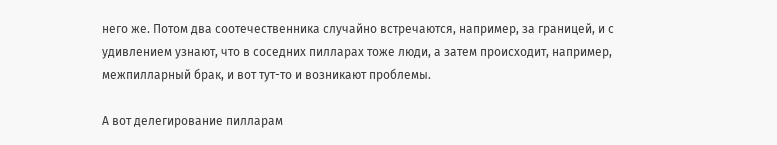него же. Потом два соотечественника случайно встречаются, например, за границей, и с удивлением узнают, что в соседних пилларах тоже люди, а затем происходит, например, межпилларный брак, и вот тут-то и возникают проблемы.

А вот делегирование пилларам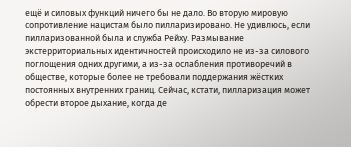ещё и силовых функций ничего бы не дало. Во вторую мировую сопротивление нацистам было пилларизировано. Не удивлюсь, если пилларизованной была и служба Рейху. Размывание экстерриториальных идентичностей происходило не из-за силового поглощения одних другими, а из-за ослабления противоречий в обществе, которые более не требовали поддержания жёстких постоянных внутренних границ. Сейчас, кстати, пилларизация может обрести второе дыхание, когда де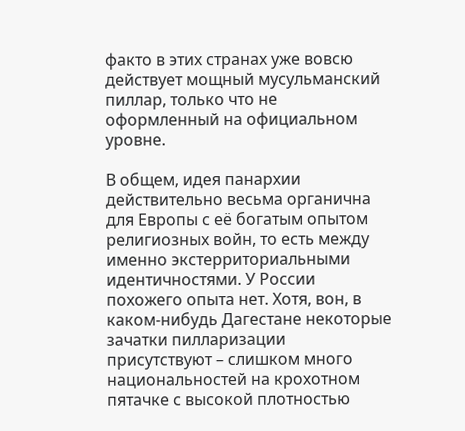факто в этих странах уже вовсю действует мощный мусульманский пиллар, только что не оформленный на официальном уровне.

В общем, идея панархии действительно весьма органична для Европы с её богатым опытом религиозных войн, то есть между именно экстерриториальными идентичностями. У России похожего опыта нет. Хотя, вон, в каком-нибудь Дагестане некоторые зачатки пилларизации присутствуют – слишком много национальностей на крохотном пятачке с высокой плотностью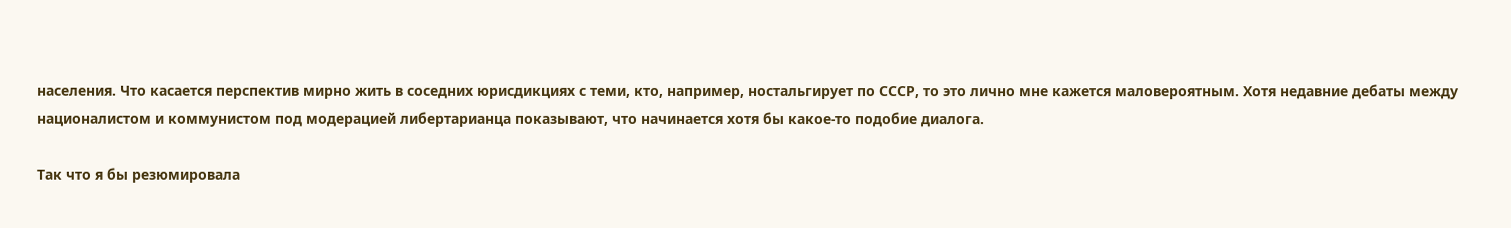населения. Что касается перспектив мирно жить в соседних юрисдикциях с теми, кто, например, ностальгирует по СССР, то это лично мне кажется маловероятным. Хотя недавние дебаты между националистом и коммунистом под модерацией либертарианца показывают, что начинается хотя бы какое-то подобие диалога.

Так что я бы резюмировала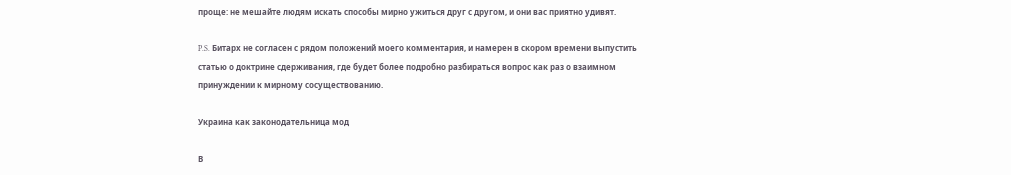проще: не мешайте людям искать способы мирно ужиться друг с другом, и они вас приятно удивят.

P.S. Битарх не согласен с рядом положений моего комментария, и намерен в скором времени выпустить статью о доктрине сдерживания, где будет более подробно разбираться вопрос как раз о взаимном принуждении к мирному сосуществованию.

Украина как законодательница мод

В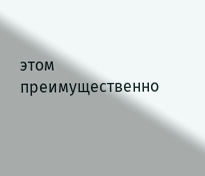этом преимущественно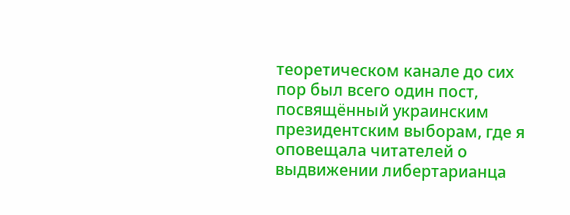теоретическом канале до сих пор был всего один пост, посвящённый украинским президентским выборам, где я оповещала читателей о выдвижении либертарианца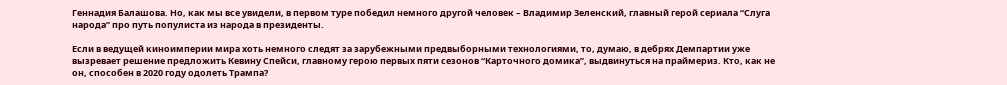Геннадия Балашова. Но, как мы все увидели, в первом туре победил немного другой человек – Владимир Зеленский, главный герой сериала “Слуга народа” про путь популиста из народа в президенты.

Если в ведущей киноимперии мира хоть немного следят за зарубежными предвыборными технологиями, то, думаю, в дебрях Демпартии уже вызревает решение предложить Кевину Спейси, главному герою первых пяти сезонов “Карточного домика”, выдвинуться на праймериз. Кто, как не он, способен в 2020 году одолеть Трампа?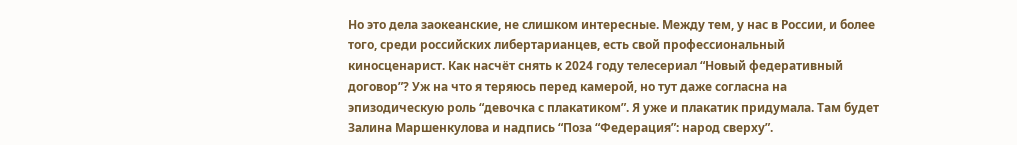Но это дела заокеанские, не слишком интересные. Между тем, у нас в России, и более того, среди российских либертарианцев, есть свой профессиональный киносценарист. Как насчёт снять к 2024 году телесериал “Новый федеративный договор”? Уж на что я теряюсь перед камерой, но тут даже согласна на эпизодическую роль “девочка с плакатиком”. Я уже и плакатик придумала. Там будет Залина Маршенкулова и надпись “Поза “Федерация”: народ сверху”.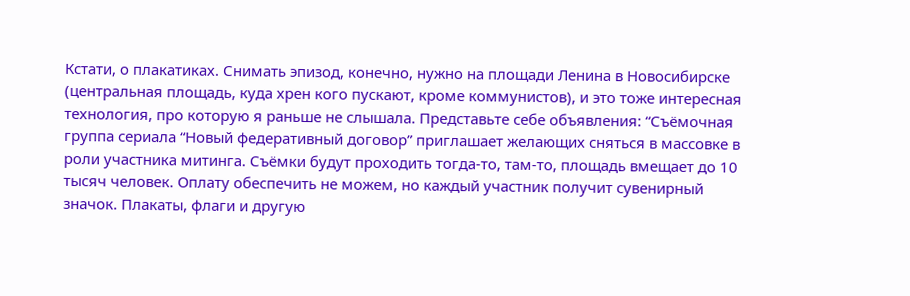Кстати, о плакатиках. Снимать эпизод, конечно, нужно на площади Ленина в Новосибирске (центральная площадь, куда хрен кого пускают, кроме коммунистов), и это тоже интересная технология, про которую я раньше не слышала. Представьте себе объявления: “Съёмочная группа сериала “Новый федеративный договор” приглашает желающих сняться в массовке в роли участника митинга. Съёмки будут проходить тогда-то, там-то, площадь вмещает до 10 тысяч человек. Оплату обеспечить не можем, но каждый участник получит сувенирный значок. Плакаты, флаги и другую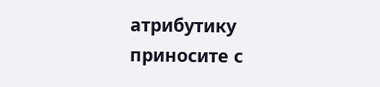атрибутику приносите с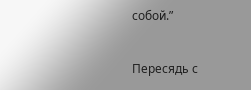собой.”

Пересядь с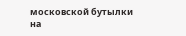московской бутылки на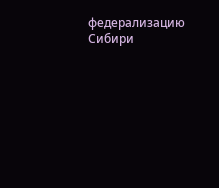федерализацию Сибири